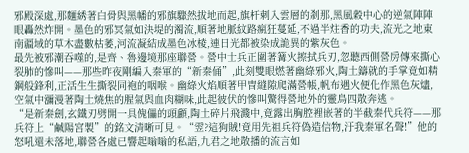邪殿深處,那麵綉著白骨與黑幡的邪旗驟然拔地而起,旗杆刺入雲層的剎那,黑風穀中心的逆氣陣陣眼轟然炸開。墨色的邪冥氣如決堤的濁流,順著地脈紋路瘋狂蔓延,不過半炷香的功夫,流光之地東南疆域的草木盡數枯萎,河流凝結成墨色冰棱,連日光都被染成詭異的紫灰色。
最先被邪潮吞噬的,是齊、魯邊境那座聯營。營中士兵正圍著篝火擦拭兵刃,忽聽西側營房傳來撕心裂肺的慘叫——那些昨夜剛編入秦軍的“新秦俑”,此刻雙眼燃著幽綠邪火,陶土鑄就的手掌竟如精鋼般鋒利,正活生生撕裂同袍的咽喉。幽綠火焰順著甲冑縫隙爬滿營帳,帆布遇火便化作黑色灰燼,空氣中瀰漫著陶土燒焦的腥氣與血肉糊味,此起彼伏的慘叫驚得營地外的靈鳥四散奔逃。
“是新秦劍,玄鐵刃劈開一具傀儡的頭顱,陶土碎片飛濺中,竟露出胸腔裡嵌著的半截秦代兵符——那兵符上“鹹陽宮製”的銘文清晰可見。“雴?這狗賊!竟用先祖兵符偽造信物,汙我秦軍名聲!”他的怒吼還未落地,聯營各處已響起嗡嗡的私語,九君之地散播的流言如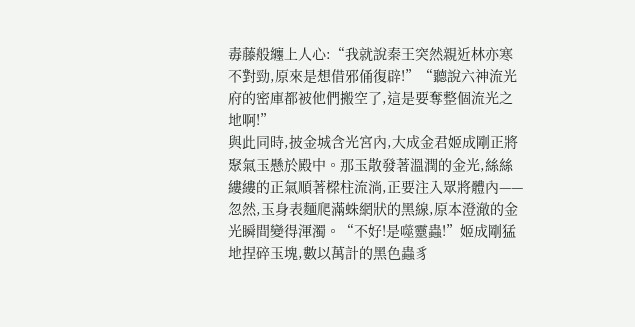毒藤般纏上人心:“我就說秦王突然親近林亦寒不對勁,原來是想借邪俑復辟!”“聽說六神流光府的密庫都被他們搬空了,這是要奪整個流光之地啊!”
與此同時,披金城含光宮內,大成金君姬成剛正將聚氣玉懸於殿中。那玉散發著溫潤的金光,絲絲縷縷的正氣順著樑柱流淌,正要注入眾將體內——忽然,玉身表麵爬滿蛛網狀的黑線,原本澄澈的金光瞬間變得渾濁。“不好!是噬靈蟲!”姬成剛猛地捏碎玉塊,數以萬計的黑色蟲豸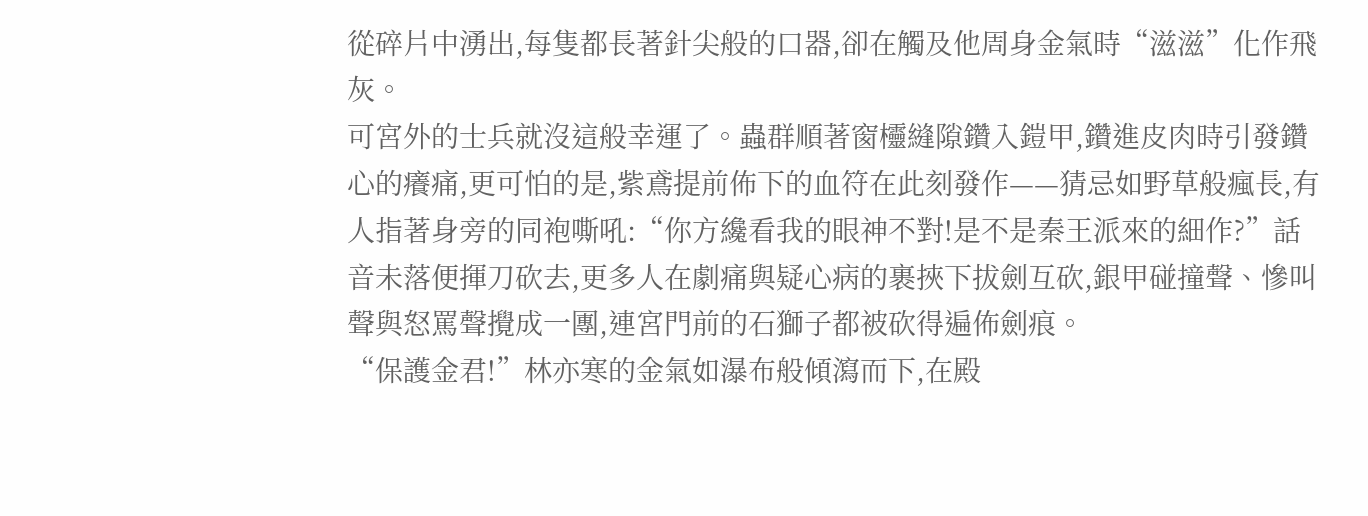從碎片中湧出,每隻都長著針尖般的口器,卻在觸及他周身金氣時“滋滋”化作飛灰。
可宮外的士兵就沒這般幸運了。蟲群順著窗欞縫隙鑽入鎧甲,鑽進皮肉時引發鑽心的癢痛,更可怕的是,紫鳶提前佈下的血符在此刻發作——猜忌如野草般瘋長,有人指著身旁的同袍嘶吼:“你方纔看我的眼神不對!是不是秦王派來的細作?”話音未落便揮刀砍去,更多人在劇痛與疑心病的裹挾下拔劍互砍,銀甲碰撞聲、慘叫聲與怒罵聲攪成一團,連宮門前的石獅子都被砍得遍佈劍痕。
“保護金君!”林亦寒的金氣如瀑布般傾瀉而下,在殿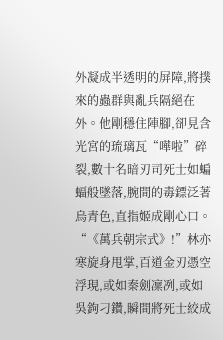外凝成半透明的屏障,將撲來的蟲群與亂兵隔絕在外。他剛穩住陣腳,卻見含光宮的琉璃瓦“嘩啦”碎裂,數十名暗刃司死士如蝙蝠般墜落,腕間的毒鏢泛著烏青色,直指姬成剛心口。“《萬兵朝宗式》!”林亦寒旋身甩掌,百道金刃憑空浮現,或如秦劍凜冽,或如吳鉤刁鑽,瞬間將死士絞成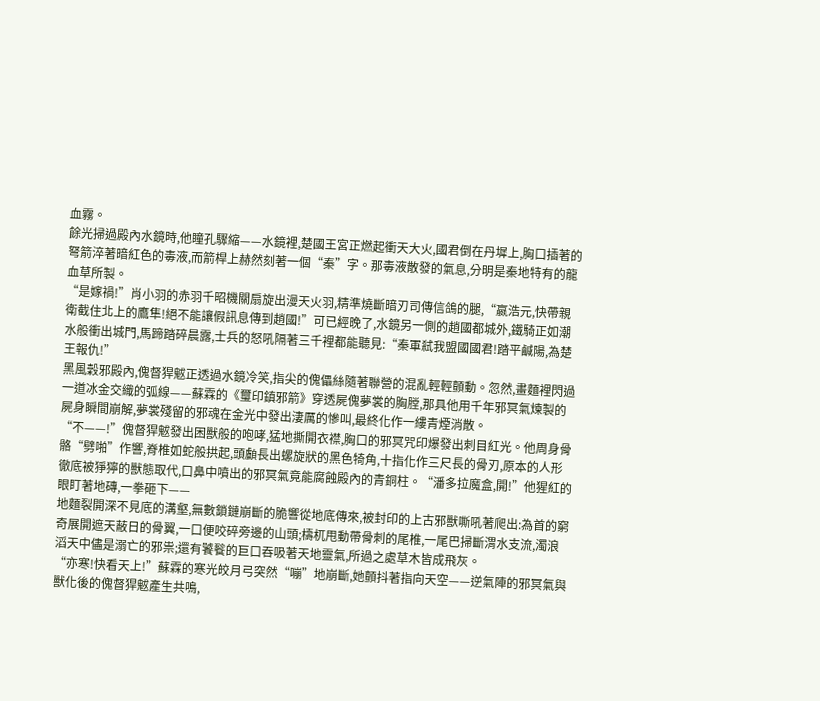血霧。
餘光掃過殿內水鏡時,他瞳孔驟縮——水鏡裡,楚國王宮正燃起衝天大火,國君倒在丹墀上,胸口插著的弩箭淬著暗紅色的毒液,而箭桿上赫然刻著一個“秦”字。那毒液散發的氣息,分明是秦地特有的龍血草所製。
“是嫁禍!”肖小羽的赤羽千昭機關扇旋出漫天火羽,精準燒斷暗刃司傳信鴿的腿,“嬴浩元,快帶親衛截住北上的鷹隼!絕不能讓假訊息傳到趙國!”可已經晚了,水鏡另一側的趙國都城外,鐵騎正如潮水般衝出城門,馬蹄踏碎晨露,士兵的怒吼隔著三千裡都能聽見:“秦軍弒我盟國國君!踏平鹹陽,為楚王報仇!”
黑風穀邪殿內,傀督猂魃正透過水鏡冷笑,指尖的傀儡絲隨著聯營的混亂輕輕顫動。忽然,畫麵裡閃過一道冰金交織的弧線——蘇霖的《璽印鎮邪箭》穿透屍傀夢裳的胸膛,那具他用千年邪冥氣煉製的屍身瞬間崩解,夢裳殘留的邪魂在金光中發出淒厲的慘叫,最終化作一縷青煙消散。
“不——!”傀督猂魃發出困獸般的咆哮,猛地撕開衣襟,胸口的邪冥咒印爆發出刺目紅光。他周身骨骼“劈啪”作響,脊椎如蛇般拱起,頭顱長出螺旋狀的黑色犄角,十指化作三尺長的骨刃,原本的人形徹底被猙獰的獸態取代,口鼻中噴出的邪冥氣竟能腐蝕殿內的青銅柱。“潘多拉魔盒,開!”他猩紅的眼盯著地磚,一拳砸下——
地麵裂開深不見底的溝壑,無數鎖鏈崩斷的脆響從地底傳來,被封印的上古邪獸嘶吼著爬出:為首的窮奇展開遮天蔽日的骨翼,一口便咬碎旁邊的山頭;檮杌甩動帶骨刺的尾椎,一尾巴掃斷渭水支流,濁浪滔天中儘是溺亡的邪祟;還有饕餮的巨口吞吸著天地靈氣,所過之處草木皆成飛灰。
“亦寒!快看天上!”蘇霖的寒光皎月弓突然“嘣”地崩斷,她顫抖著指向天空——逆氣陣的邪冥氣與獸化後的傀督猂魃產生共鳴,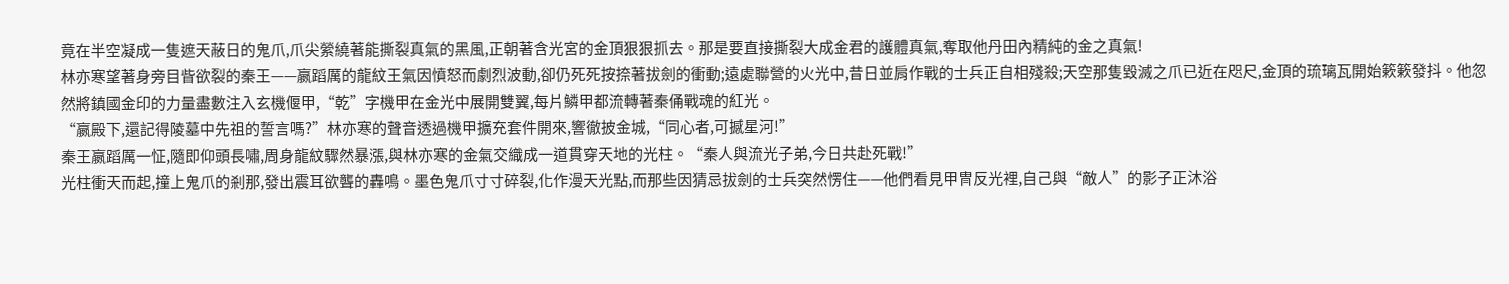竟在半空凝成一隻遮天蔽日的鬼爪,爪尖縈繞著能撕裂真氣的黑風,正朝著含光宮的金頂狠狠抓去。那是要直接撕裂大成金君的護體真氣,奪取他丹田內精純的金之真氣!
林亦寒望著身旁目眥欲裂的秦王——嬴蹈厲的龍紋王氣因憤怒而劇烈波動,卻仍死死按捺著拔劍的衝動;遠處聯營的火光中,昔日並肩作戰的士兵正自相殘殺;天空那隻毀滅之爪已近在咫尺,金頂的琉璃瓦開始簌簌發抖。他忽然將鎮國金印的力量盡數注入玄機偃甲,“乾”字機甲在金光中展開雙翼,每片鱗甲都流轉著秦俑戰魂的紅光。
“嬴殿下,還記得陵墓中先祖的誓言嗎?”林亦寒的聲音透過機甲擴充套件開來,響徹披金城,“同心者,可撼星河!”
秦王嬴蹈厲一怔,隨即仰頭長嘯,周身龍紋驟然暴漲,與林亦寒的金氣交織成一道貫穿天地的光柱。“秦人與流光子弟,今日共赴死戰!”
光柱衝天而起,撞上鬼爪的剎那,發出震耳欲聾的轟鳴。墨色鬼爪寸寸碎裂,化作漫天光點,而那些因猜忌拔劍的士兵突然愣住——他們看見甲冑反光裡,自己與“敵人”的影子正沐浴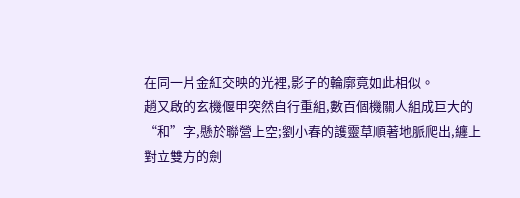在同一片金紅交映的光裡,影子的輪廓竟如此相似。
趙又啟的玄機偃甲突然自行重組,數百個機關人組成巨大的“和”字,懸於聯營上空;劉小春的護靈草順著地脈爬出,纏上對立雙方的劍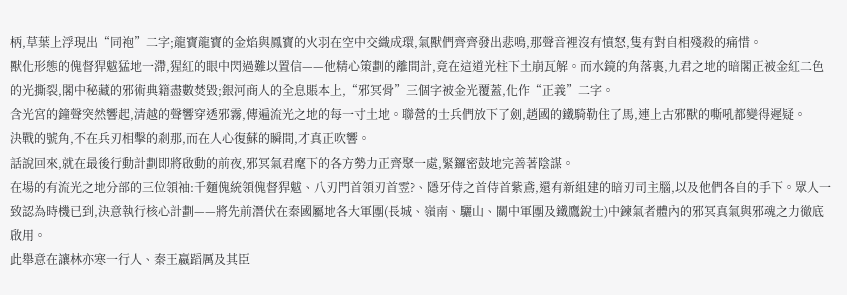柄,草葉上浮現出“同袍”二字;龍寶龍寶的金焰與鳳寶的火羽在空中交織成環,氣獸們齊齊發出悲鳴,那聲音裡沒有憤怒,隻有對自相殘殺的痛惜。
獸化形態的傀督猂魃猛地一滯,猩紅的眼中閃過難以置信——他精心策劃的離間計,竟在這道光柱下土崩瓦解。而水鏡的角落裏,九君之地的暗閣正被金紅二色的光撕裂,閣中秘藏的邪術典籍盡數焚毀;銀河商人的全息賬本上,“邪冥骨”三個字被金光覆蓋,化作“正義”二字。
含光宮的鐘聲突然響起,清越的聲響穿透邪霧,傳遍流光之地的每一寸土地。聯營的士兵們放下了劍,趙國的鐵騎勒住了馬,連上古邪獸的嘶吼都變得遲疑。
決戰的號角,不在兵刃相擊的剎那,而在人心復蘇的瞬間,才真正吹響。
話說回來,就在最後行動計劃即將啟動的前夜,邪冥氣君麾下的各方勢力正齊聚一處,緊鑼密鼓地完善著陰謀。
在場的有流光之地分部的三位領袖:千麵傀統領傀督猂魃、八刃門首領刃首雴?、隱牙侍之首侍首紫鳶,還有新組建的暗刃司主腦,以及他們各自的手下。眾人一致認為時機已到,決意執行核心計劃——將先前潛伏在秦國屬地各大軍團(長城、嶺南、驪山、關中軍團及鐵鷹銳士)中鍊氣者體內的邪冥真氣與邪魂之力徹底啟用。
此舉意在讓林亦寒一行人、秦王嬴蹈厲及其臣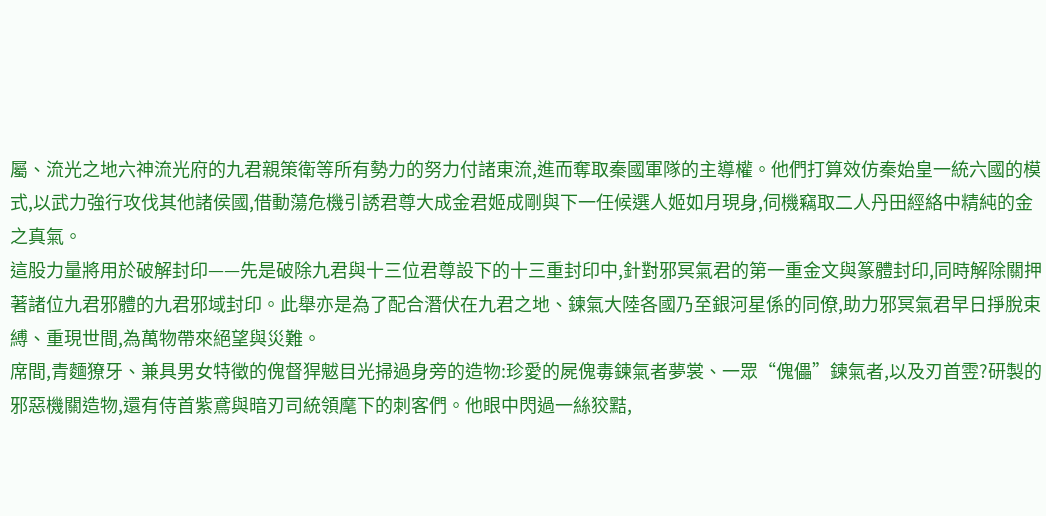屬、流光之地六神流光府的九君親策衛等所有勢力的努力付諸東流,進而奪取秦國軍隊的主導權。他們打算效仿秦始皇一統六國的模式,以武力強行攻伐其他諸侯國,借動蕩危機引誘君尊大成金君姬成剛與下一任候選人姬如月現身,伺機竊取二人丹田經絡中精純的金之真氣。
這股力量將用於破解封印——先是破除九君與十三位君尊設下的十三重封印中,針對邪冥氣君的第一重金文與篆體封印,同時解除關押著諸位九君邪體的九君邪域封印。此舉亦是為了配合潛伏在九君之地、鍊氣大陸各國乃至銀河星係的同僚,助力邪冥氣君早日掙脫束縛、重現世間,為萬物帶來絕望與災難。
席間,青麵獠牙、兼具男女特徵的傀督猂魃目光掃過身旁的造物:珍愛的屍傀毒鍊氣者夢裳、一眾“傀儡”鍊氣者,以及刃首雴?研製的邪惡機關造物,還有侍首紫鳶與暗刃司統領麾下的刺客們。他眼中閃過一絲狡黠,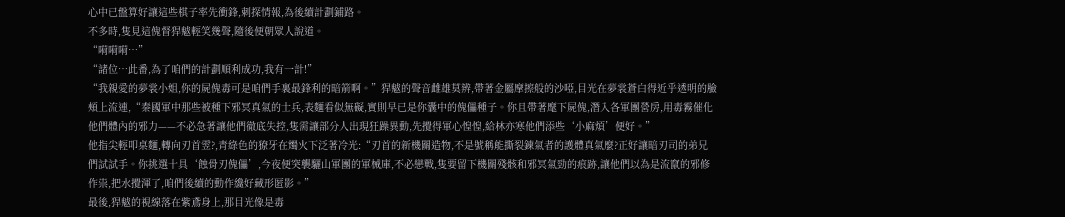心中已盤算好讓這些棋子率先衝鋒,刺探情報,為後續計劃鋪路。
不多時,隻見這傀督猂魃輕笑幾聲,隨後便朝眾人說道。
“嗬嗬嗬…”
“諸位…此番,為了咱們的計劃順利成功,我有一計!”
“我親愛的夢裳小姐,你的屍傀毒可是咱們手裏最鋒利的暗箭啊。”猂魃的聲音雌雄莫辨,帶著金屬摩擦般的沙啞,目光在夢裳蒼白得近乎透明的臉頰上流連,“秦國軍中那些被種下邪冥真氣的士兵,表麵看似無礙,實則早已是你囊中的傀儡種子。你且帶著麾下屍傀,潛入各軍團營房,用毒霧催化他們體內的邪力——不必急著讓他們徹底失控,隻需讓部分人出現狂躁異動,先攪得軍心惶惶,給林亦寒他們添些‘小麻煩’便好。”
他指尖輕叩桌麵,轉向刃首雴?,青綠色的獠牙在燭火下泛著冷光:“刃首的新機關造物,不是號稱能撕裂鍊氣者的護體真氣麼?正好讓暗刃司的弟兄們試試手。你挑選十具‘蝕骨刃傀儡’,今夜便突襲驪山軍團的軍械庫,不必戀戰,隻要留下機關殘骸和邪冥氣勁的痕跡,讓他們以為是流竄的邪修作祟,把水攪渾了,咱們後續的動作纔好藏形匿影。”
最後,猂魃的視線落在紫鳶身上,那目光像是毒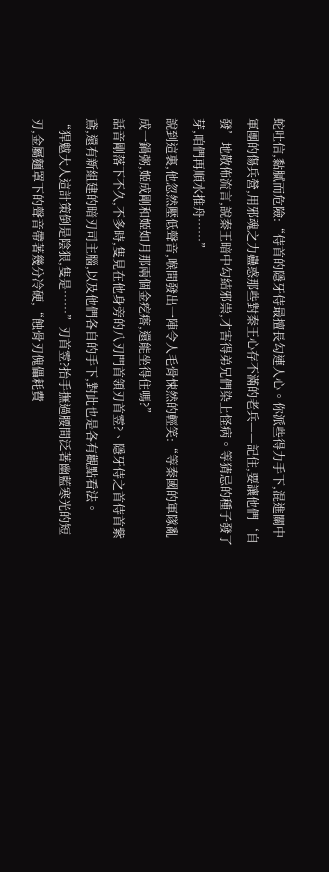蛇吐信,黏膩而危險:“侍首的隱牙侍最擅長勾連人心。你派些得力手下,混進關中軍團的傷兵營,用邪魂之力蠱惑那些對秦王心存不滿的老兵——記住,要讓他們‘自發’地散佈流言,說秦王暗中勾結邪祟,才害得弟兄們染上怪病。等猜忌的種子發了芽,咱們再順水推舟……”
說到這裏,他忽然壓低聲音,喉間發出一陣令人毛骨悚然的輕笑:“等秦國的軍隊亂成一鍋粥,姬成剛和姬如月那兩個金疙瘩,還能坐得住嗎?”
話音剛落下不久,不多時,隻見在他身旁的八刃門首領刃首雴?、隱牙侍之首侍首紫鳶,還有新組建的暗刃司主腦,以及他們各自的手下,對此也是各有觀點看法。
“猂魃大人這計策倒是陰狠,隻是……”刃首雴?抬手撫過腰間泛著幽藍寒光的短刃,金屬麵罩下的聲音帶著幾分冷硬,“蝕骨刃傀儡耗費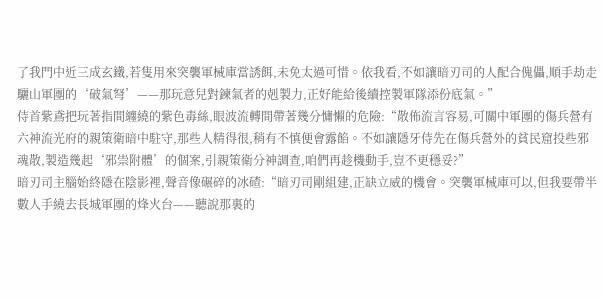了我門中近三成玄鐵,若隻用來突襲軍械庫當誘餌,未免太過可惜。依我看,不如讓暗刃司的人配合傀儡,順手劫走驪山軍團的‘破氣弩’——那玩意兒對鍊氣者的剋製力,正好能給後續控製軍隊添份底氣。”
侍首紫鳶把玩著指間纏繞的紫色毒絲,眼波流轉間帶著幾分慵懶的危險:“散佈流言容易,可關中軍團的傷兵營有六神流光府的親策衛暗中駐守,那些人精得很,稍有不慎便會露餡。不如讓隱牙侍先在傷兵營外的貧民窟投些邪魂散,製造幾起‘邪祟附體’的個案,引親策衛分神調查,咱們再趁機動手,豈不更穩妥?”
暗刃司主腦始終隱在陰影裡,聲音像碾碎的冰碴:“暗刃司剛組建,正缺立威的機會。突襲軍械庫可以,但我要帶半數人手繞去長城軍團的烽火台——聽說那裏的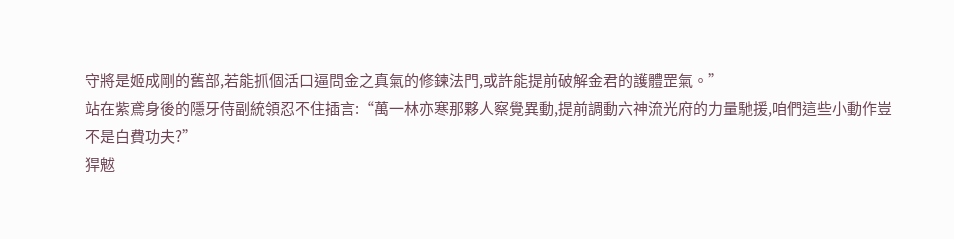守將是姬成剛的舊部,若能抓個活口逼問金之真氣的修鍊法門,或許能提前破解金君的護體罡氣。”
站在紫鳶身後的隱牙侍副統領忍不住插言:“萬一林亦寒那夥人察覺異動,提前調動六神流光府的力量馳援,咱們這些小動作豈不是白費功夫?”
猂魃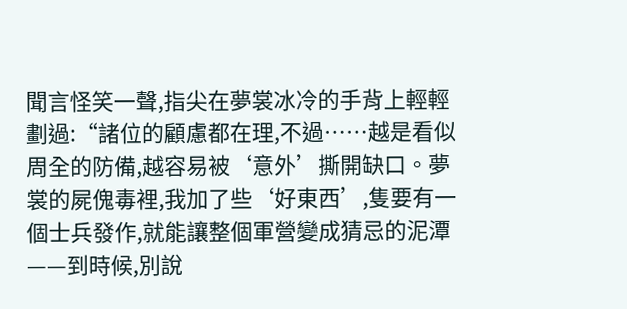聞言怪笑一聲,指尖在夢裳冰冷的手背上輕輕劃過:“諸位的顧慮都在理,不過……越是看似周全的防備,越容易被‘意外’撕開缺口。夢裳的屍傀毒裡,我加了些‘好東西’,隻要有一個士兵發作,就能讓整個軍營變成猜忌的泥潭——到時候,別說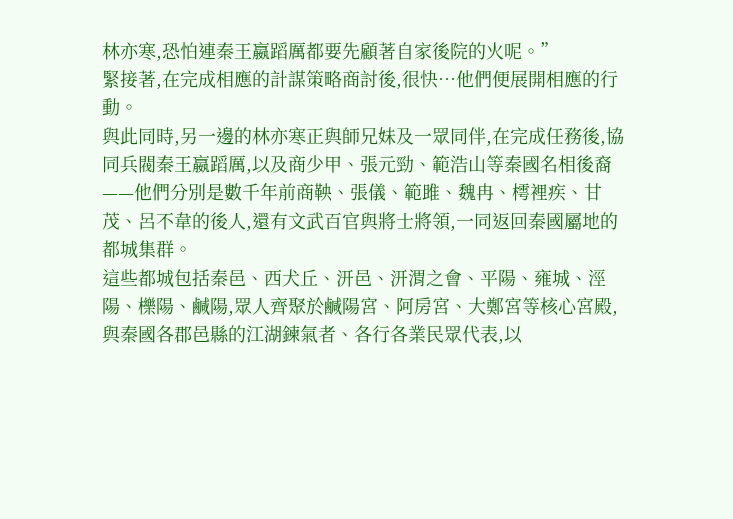林亦寒,恐怕連秦王嬴蹈厲都要先顧著自家後院的火呢。”
緊接著,在完成相應的計謀策略商討後,很快…他們便展開相應的行動。
與此同時,另一邊的林亦寒正與師兄妹及一眾同伴,在完成任務後,協同兵閥秦王嬴蹈厲,以及商少甲、張元勁、範浩山等秦國名相後裔——他們分別是數千年前商鞅、張儀、範雎、魏冉、樗裡疾、甘茂、呂不韋的後人,還有文武百官與將士將領,一同返回秦國屬地的都城集群。
這些都城包括秦邑、西犬丘、汧邑、汧渭之會、平陽、雍城、涇陽、櫟陽、鹹陽,眾人齊聚於鹹陽宮、阿房宮、大鄭宮等核心宮殿,與秦國各郡邑縣的江湖鍊氣者、各行各業民眾代表,以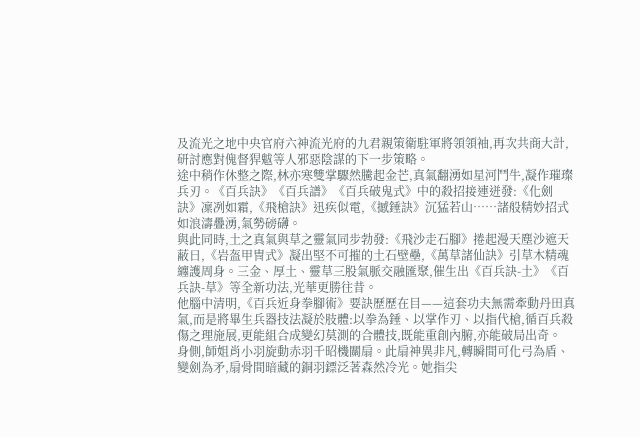及流光之地中央官府六神流光府的九君親策衛駐軍將領領袖,再次共商大計,研討應對傀督猂魃等人邪惡陰謀的下一步策略。
途中稍作休整之際,林亦寒雙掌驟然騰起金芒,真氣翻湧如星河鬥牛,凝作璀璨兵刃。《百兵訣》《百兵譜》《百兵破鬼式》中的殺招接連迸發:《化劍訣》凜冽如霜,《飛槍訣》迅疾似電,《撼錘訣》沉猛若山……諸般精妙招式如浪濤疊湧,氣勢磅礴。
與此同時,土之真氣與草之靈氣同步勃發:《飛沙走石腳》捲起漫天塵沙遮天蔽日,《岩盔甲冑式》凝出堅不可摧的土石壁壘,《萬草諸仙訣》引草木精魂纏護周身。三金、厚土、靈草三股氣脈交融匯聚,催生出《百兵訣-土》《百兵訣-草》等全新功法,光華更勝往昔。
他腦中清明,《百兵近身拳腳術》要訣歷歷在目——這套功夫無需牽動丹田真氣,而是將畢生兵器技法凝於肢體:以拳為錘、以掌作刃、以指代槍,循百兵殺傷之理施展,更能組合成變幻莫測的合體技,既能重創內腑,亦能破局出奇。
身側,師姐肖小羽旋動赤羽千昭機關扇。此扇神異非凡,轉瞬間可化弓為盾、變劍為矛,扇骨間暗藏的銅羽鏢泛著森然冷光。她指尖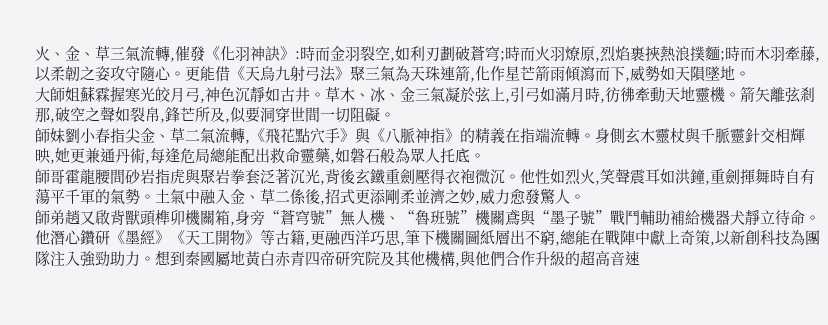火、金、草三氣流轉,催發《化羽神訣》:時而金羽裂空,如利刃劃破蒼穹;時而火羽燎原,烈焰裹挾熱浪撲麵;時而木羽牽藤,以柔韌之姿攻守隨心。更能借《天烏九射弓法》聚三氣為天珠連箭,化作星芒箭雨傾瀉而下,威勢如天隕墜地。
大師姐蘇霖握寒光皎月弓,神色沉靜如古井。草木、冰、金三氣凝於弦上,引弓如滿月時,彷彿牽動天地靈機。箭矢離弦剎那,破空之聲如裂帛,鋒芒所及,似要洞穿世間一切阻礙。
師妹劉小春指尖金、草二氣流轉,《飛花點穴手》與《八脈神指》的精義在指端流轉。身側玄木靈杖與千脈靈針交相輝映,她更兼通丹術,每逢危局總能配出救命靈藥,如磐石般為眾人托底。
師哥霍龍腰間砂岩指虎與聚岩拳套泛著沉光,背後玄鐵重劍壓得衣袍微沉。他性如烈火,笑聲震耳如洪鐘,重劍揮舞時自有蕩平千軍的氣勢。土氣中融入金、草二係後,招式更添剛柔並濟之妙,威力愈發驚人。
師弟趙又啟背獸頭榫卯機關箱,身旁“蒼穹號”無人機、“魯班號”機關鳶與“墨子號”戰鬥輔助補給機器犬靜立待命。他潛心鑽研《墨經》《天工開物》等古籍,更融西洋巧思,筆下機關圖紙層出不窮,總能在戰陣中獻上奇策,以新創科技為團隊注入強勁助力。想到秦國屬地黃白赤青四帝研究院及其他機構,與他們合作升級的超高音速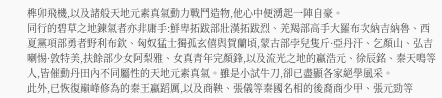榫卯飛機,以及諸般天地元素真氣動力戰鬥造物,他心中便湧起一陣自豪。
同行的碧草之地鍊氣者亦非庸手:鮮卑拓跋部壯漢拓跋烈、羌羯部高手大羅布次納吉納魯、西夏黨項部勇者野利布欽、匈奴猛士獨孤玄僖與賀蘭頃,蒙古部孛兒隻斤·亞丹汗、乞顏山、弘吉喇惕·敦特美,扶餘部少女阿梨雅、女真青年完顏鋒,以及流光之地的嬴浩元、徐辰銘、秦天鳴等人,皆催動丹田內不同屬性的天地元素真氣。雖是小試牛刀,卻已盡顯各家絕學風采。
此外,已恢復巔峰修為的秦王嬴蹈厲,以及商鞅、張儀等秦國名相的後裔商少甲、張元勁等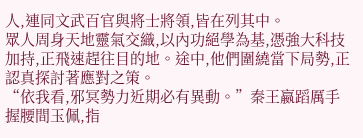人,連同文武百官與將士將領,皆在列其中。
眾人周身天地靈氣交織,以內功絕學為基,憑強大科技加持,正飛速趕往目的地。途中,他們圍繞當下局勢,正認真探討著應對之策。
“依我看,邪冥勢力近期必有異動。”秦王嬴蹈厲手握腰間玉佩,指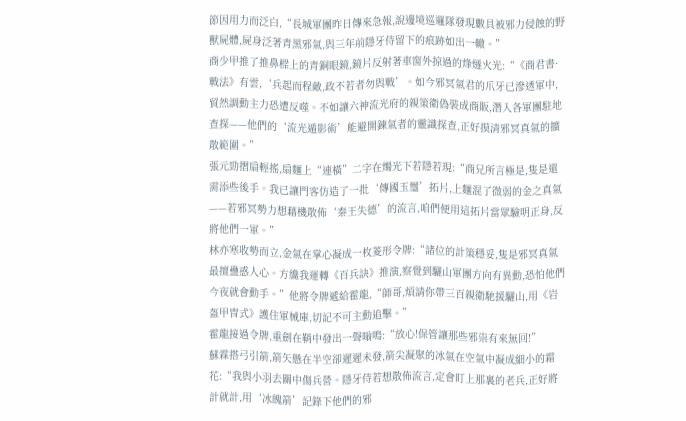節因用力而泛白,“長城軍團昨日傳來急報,說邊境巡邏隊發現數具被邪力侵蝕的野獸屍體,屍身泛著青黑邪氣,與三年前隱牙侍留下的痕跡如出一轍。”
商少甲推了推鼻樑上的青銅眼鏡,鏡片反射著車窗外掠過的烽燧火光:“《商君書·戰法》有雲,‘兵起而程敵,政不若者勿與戰’。如今邪冥氣君的爪牙已滲透軍中,貿然調動主力恐遭反噬。不如讓六神流光府的親策衛偽裝成商販,潛入各軍團駐地查探——他們的‘流光遁影術’能避開鍊氣者的靈識探查,正好摸清邪冥真氣的擴散範圍。”
張元勁摺扇輕搖,扇麵上“連橫”二字在燭光下若隱若現:“商兄所言極是,隻是還需添些後手。我已讓門客仿造了一批‘傳國玉璽’拓片,上麵混了微弱的金之真氣——若邪冥勢力想藉機散佈‘秦王失德’的流言,咱們便用這拓片當眾驗明正身,反將他們一軍。”
林亦寒收勢而立,金氣在掌心凝成一枚菱形令牌:“諸位的計策穩妥,隻是邪冥真氣最擅蠱惑人心。方纔我運轉《百兵訣》推演,察覺到驪山軍團方向有異動,恐怕他們今夜就會動手。”他將令牌遞給霍龍,“師哥,煩請你帶三百親衛馳援驪山,用《岩盔甲冑式》護住軍械庫,切記不可主動追擊。”
霍龍接過令牌,重劍在鞘中發出一聲嗡鳴:“放心!保管讓那些邪祟有來無回!”
蘇霖搭弓引箭,箭矢懸在半空卻遲遲未發,箭尖凝聚的冰氣在空氣中凝成細小的霜花:“我與小羽去關中傷兵營。隱牙侍若想散佈流言,定會盯上那裏的老兵,正好將計就計,用‘冰魄箭’記錄下他們的邪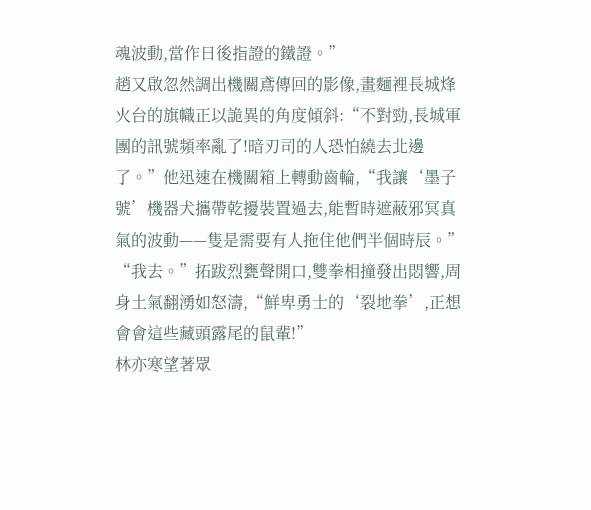魂波動,當作日後指證的鐵證。”
趙又啟忽然調出機關鳶傳回的影像,畫麵裡長城烽火台的旗幟正以詭異的角度傾斜:“不對勁,長城軍團的訊號頻率亂了!暗刃司的人恐怕繞去北邊了。”他迅速在機關箱上轉動齒輪,“我讓‘墨子號’機器犬攜帶乾擾裝置過去,能暫時遮蔽邪冥真氣的波動——隻是需要有人拖住他們半個時辰。”
“我去。”拓跋烈甕聲開口,雙拳相撞發出悶響,周身土氣翻湧如怒濤,“鮮卑勇士的‘裂地拳’,正想會會這些藏頭露尾的鼠輩!”
林亦寒望著眾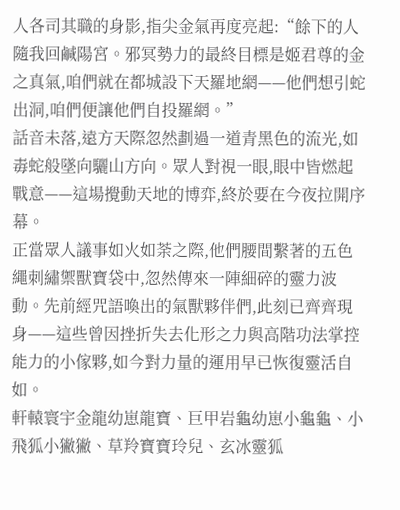人各司其職的身影,指尖金氣再度亮起:“餘下的人隨我回鹹陽宮。邪冥勢力的最終目標是姬君尊的金之真氣,咱們就在都城設下天羅地網——他們想引蛇出洞,咱們便讓他們自投羅網。”
話音未落,遠方天際忽然劃過一道青黑色的流光,如毒蛇般墜向驪山方向。眾人對視一眼,眼中皆燃起戰意——這場攪動天地的博弈,終於要在今夜拉開序幕。
正當眾人議事如火如荼之際,他們腰間繫著的五色繩刺繡禦獸寶袋中,忽然傳來一陣細碎的靈力波動。先前經咒語喚出的氣獸夥伴們,此刻已齊齊現身——這些曾因挫折失去化形之力與高階功法掌控能力的小傢夥,如今對力量的運用早已恢復靈活自如。
軒轅寰宇金龍幼崽龍寶、巨甲岩龜幼崽小龜龜、小飛狐小獙獙、草羚寶寶玲兒、玄冰靈狐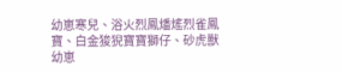幼崽寒兒、浴火烈鳳燔熎烈雀鳳寶、白金狻猊寶寶獅仔、砂虎獸幼崽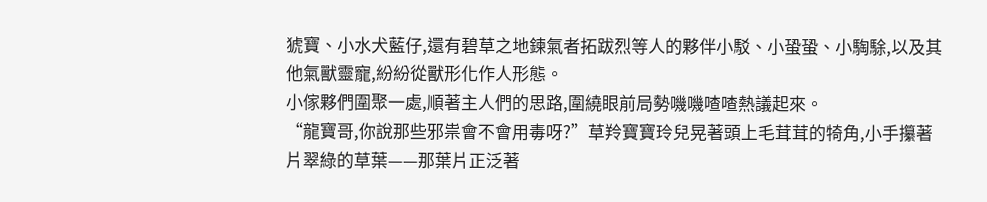猇寶、小水犬藍仔,還有碧草之地鍊氣者拓跋烈等人的夥伴小駁、小蛩蛩、小騊駼,以及其他氣獸靈寵,紛紛從獸形化作人形態。
小傢夥們圍聚一處,順著主人們的思路,圍繞眼前局勢嘰嘰喳喳熱議起來。
“龍寶哥,你說那些邪祟會不會用毒呀?”草羚寶寶玲兒晃著頭上毛茸茸的犄角,小手攥著片翠綠的草葉——那葉片正泛著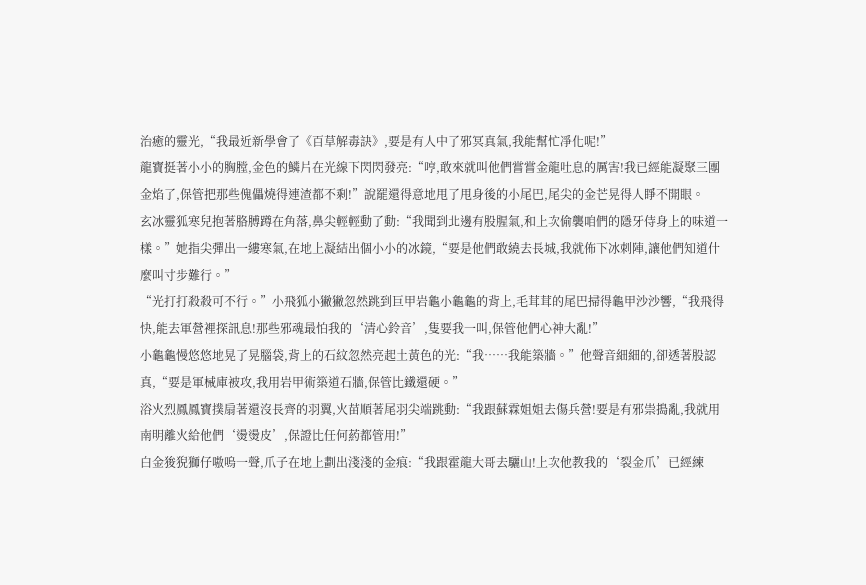治癒的靈光,“我最近新學會了《百草解毒訣》,要是有人中了邪冥真氣,我能幫忙凈化呢!”
龍寶挺著小小的胸膛,金色的鱗片在光線下閃閃發亮:“哼,敢來就叫他們嘗嘗金龍吐息的厲害!我已經能凝聚三團金焰了,保管把那些傀儡燒得連渣都不剩!”說罷還得意地甩了甩身後的小尾巴,尾尖的金芒晃得人睜不開眼。
玄冰靈狐寒兒抱著胳膊蹲在角落,鼻尖輕輕動了動:“我聞到北邊有股腥氣,和上次偷襲咱們的隱牙侍身上的味道一樣。”她指尖彈出一縷寒氣,在地上凝結出個小小的冰鏡,“要是他們敢繞去長城,我就佈下冰刺陣,讓他們知道什麼叫寸步難行。”
“光打打殺殺可不行。”小飛狐小獙獙忽然跳到巨甲岩龜小龜龜的背上,毛茸茸的尾巴掃得龜甲沙沙響,“我飛得快,能去軍營裡探訊息!那些邪魂最怕我的‘清心鈴音’,隻要我一叫,保管他們心神大亂!”
小龜龜慢悠悠地晃了晃腦袋,背上的石紋忽然亮起土黃色的光:“我……我能築牆。”他聲音細細的,卻透著股認真,“要是軍械庫被攻,我用岩甲術築道石牆,保管比鐵還硬。”
浴火烈鳳鳳寶撲扇著還沒長齊的羽翼,火苗順著尾羽尖端跳動:“我跟蘇霖姐姐去傷兵營!要是有邪祟搗亂,我就用南明離火給他們‘燙燙皮’,保證比任何葯都管用!”
白金狻猊獅仔嗷嗚一聲,爪子在地上劃出淺淺的金痕:“我跟霍龍大哥去驪山!上次他教我的‘裂金爪’已經練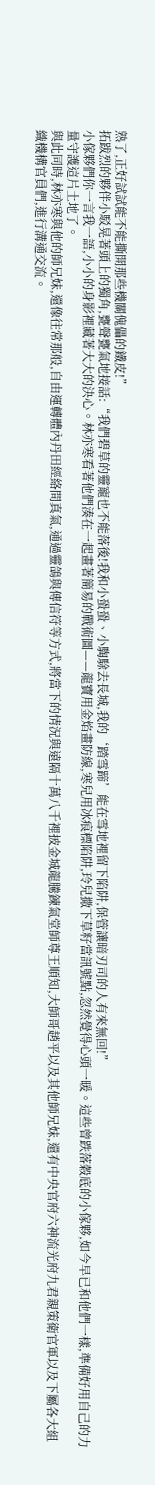熟了,正好試試能不能撕開那些機關傀儡的鐵皮!”
拓跋烈的夥伴小駁晃著頭上的獨角,甕聲甕氣地接話:“我們碧草的靈寵也不能落後!我和小蛩蛩、小騊駼去長城,我的‘踏雪蹄’能在雪地裡留下陷阱,保管讓暗刃司的人有來無回!”
小傢夥們你一言我一語,小小的身影裡藏著大大的決心。林亦寒看著他們湊在一起畫著簡易的戰術圖——龍寶用金焰畫防線,寒兒用冰痕標陷阱,玲兒撒下草籽當訊號點,忽然覺得心頭一暖。這些曾跌落穀底的小傢夥,如今早已和他們一樣,準備好用自己的力量守護這片土地了。
與此同時,林亦寒與他的師兄妹,還像往常那般,自由運轉體內丹田經絡間真氣,通過靈鴿與傳信符等方式,將當下的情況與遠隔十萬八千裡披金城龍騰鍊氣堂師尊王順知,大師哥趙平以及其他師兄妹,還有中央官府六神流光府九君親策衛官軍以及下屬各大組織機構官員們,進行溝通交流。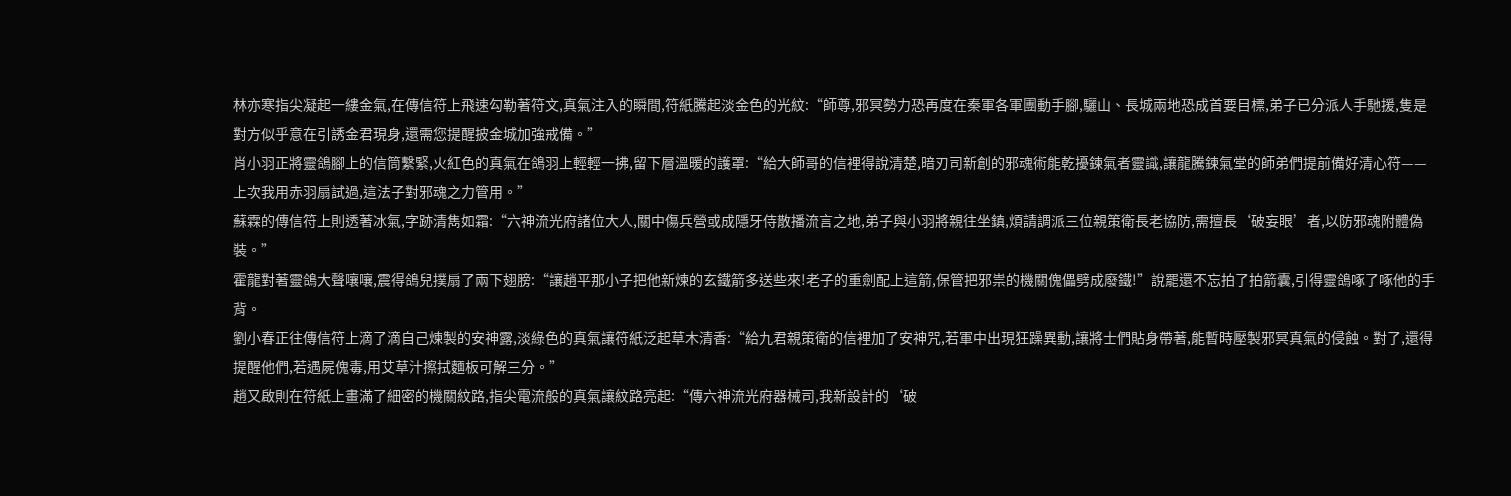林亦寒指尖凝起一縷金氣,在傳信符上飛速勾勒著符文,真氣注入的瞬間,符紙騰起淡金色的光紋:“師尊,邪冥勢力恐再度在秦軍各軍團動手腳,驪山、長城兩地恐成首要目標,弟子已分派人手馳援,隻是對方似乎意在引誘金君現身,還需您提醒披金城加強戒備。”
肖小羽正將靈鴿腳上的信筒繫緊,火紅色的真氣在鴿羽上輕輕一拂,留下層溫暖的護罩:“給大師哥的信裡得說清楚,暗刃司新創的邪魂術能乾擾鍊氣者靈識,讓龍騰鍊氣堂的師弟們提前備好清心符——上次我用赤羽扇試過,這法子對邪魂之力管用。”
蘇霖的傳信符上則透著冰氣,字跡清雋如霜:“六神流光府諸位大人,關中傷兵營或成隱牙侍散播流言之地,弟子與小羽將親往坐鎮,煩請調派三位親策衛長老協防,需擅長‘破妄眼’者,以防邪魂附體偽裝。”
霍龍對著靈鴿大聲嚷嚷,震得鴿兒撲扇了兩下翅膀:“讓趙平那小子把他新煉的玄鐵箭多送些來!老子的重劍配上這箭,保管把邪祟的機關傀儡劈成廢鐵!”說罷還不忘拍了拍箭囊,引得靈鴿啄了啄他的手背。
劉小春正往傳信符上滴了滴自己煉製的安神露,淡綠色的真氣讓符紙泛起草木清香:“給九君親策衛的信裡加了安神咒,若軍中出現狂躁異動,讓將士們貼身帶著,能暫時壓製邪冥真氣的侵蝕。對了,還得提醒他們,若遇屍傀毒,用艾草汁擦拭麵板可解三分。”
趙又啟則在符紙上畫滿了細密的機關紋路,指尖電流般的真氣讓紋路亮起:“傳六神流光府器械司,我新設計的‘破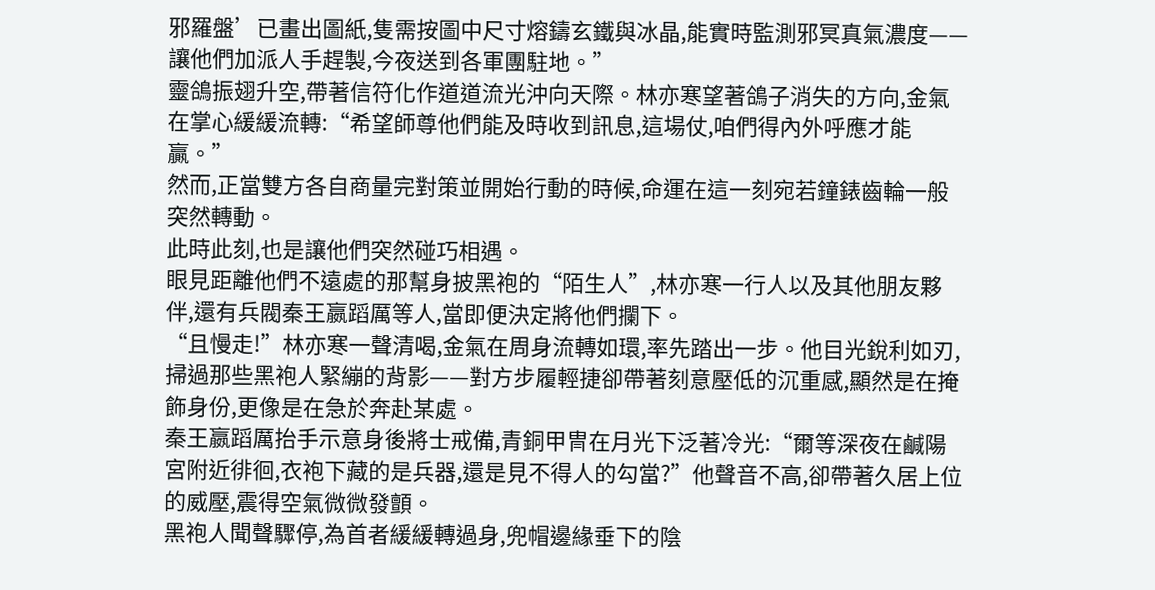邪羅盤’已畫出圖紙,隻需按圖中尺寸熔鑄玄鐵與冰晶,能實時監測邪冥真氣濃度——讓他們加派人手趕製,今夜送到各軍團駐地。”
靈鴿振翅升空,帶著信符化作道道流光沖向天際。林亦寒望著鴿子消失的方向,金氣在掌心緩緩流轉:“希望師尊他們能及時收到訊息,這場仗,咱們得內外呼應才能贏。”
然而,正當雙方各自商量完對策並開始行動的時候,命運在這一刻宛若鐘錶齒輪一般突然轉動。
此時此刻,也是讓他們突然碰巧相遇。
眼見距離他們不遠處的那幫身披黑袍的“陌生人”,林亦寒一行人以及其他朋友夥伴,還有兵閥秦王嬴蹈厲等人,當即便決定將他們攔下。
“且慢走!”林亦寒一聲清喝,金氣在周身流轉如環,率先踏出一步。他目光銳利如刃,掃過那些黑袍人緊繃的背影——對方步履輕捷卻帶著刻意壓低的沉重感,顯然是在掩飾身份,更像是在急於奔赴某處。
秦王嬴蹈厲抬手示意身後將士戒備,青銅甲冑在月光下泛著冷光:“爾等深夜在鹹陽宮附近徘徊,衣袍下藏的是兵器,還是見不得人的勾當?”他聲音不高,卻帶著久居上位的威壓,震得空氣微微發顫。
黑袍人聞聲驟停,為首者緩緩轉過身,兜帽邊緣垂下的陰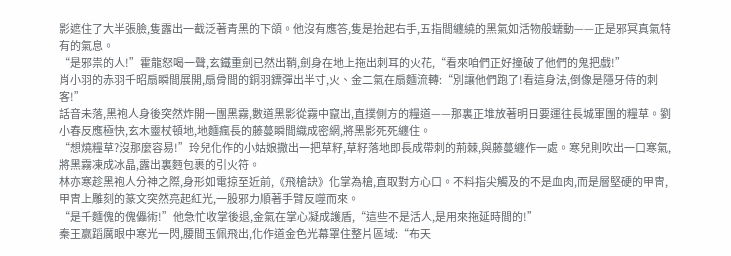影遮住了大半張臉,隻露出一截泛著青黑的下頜。他沒有應答,隻是抬起右手,五指間纏繞的黑氣如活物般蠕動——正是邪冥真氣特有的氣息。
“是邪祟的人!”霍龍怒喝一聲,玄鐵重劍已然出鞘,劍身在地上拖出刺耳的火花,“看來咱們正好撞破了他們的鬼把戲!”
肖小羽的赤羽千昭扇瞬間展開,扇骨間的銅羽鏢彈出半寸,火、金二氣在扇麵流轉:“別讓他們跑了!看這身法,倒像是隱牙侍的刺客!”
話音未落,黑袍人身後突然炸開一團黑霧,數道黑影從霧中竄出,直撲側方的糧道——那裏正堆放著明日要運往長城軍團的糧草。劉小春反應極快,玄木靈杖頓地,地麵瘋長的藤蔓瞬間織成密網,將黑影死死纏住。
“想燒糧草?沒那麼容易!”玲兒化作的小姑娘撒出一把草籽,草籽落地即長成帶刺的荊棘,與藤蔓纏作一處。寒兒則吹出一口寒氣,將黑霧凍成冰晶,露出裏麪包裹的引火符。
林亦寒趁黑袍人分神之際,身形如電掠至近前,《飛槍訣》化掌為槍,直取對方心口。不料指尖觸及的不是血肉,而是層堅硬的甲冑,甲冑上雕刻的篆文突然亮起紅光,一股邪力順著手臂反噬而來。
“是千麵傀的傀儡術!”他急忙收掌後退,金氣在掌心凝成護盾,“這些不是活人,是用來拖延時間的!”
秦王嬴蹈厲眼中寒光一閃,腰間玉佩飛出,化作道金色光幕罩住整片區域:“布天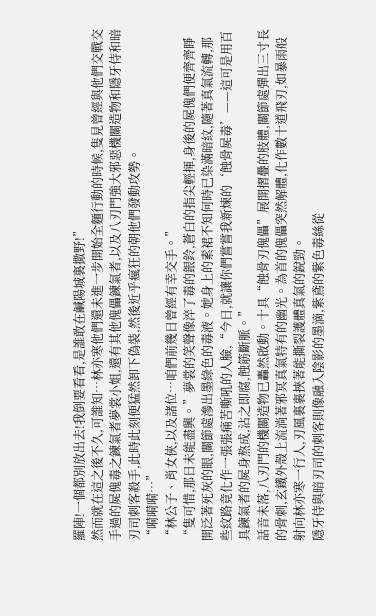羅陣!一個都別放出去!我倒要看看,是誰敢在鹹陽城裏撒野!”
然而就在這之後不久,可誰知…林亦寒他們還未進一步開始全麵行動的時候,隻見曾經與他們交戰交手過的屍傀毒之鍊氣者夢裳小姐,還有其他傀儡鍊氣者,以及八刃門強大邪惡機關造物和隱牙侍和暗刃司刺客殺手,此時此刻便猛然卸下偽裝,然後近乎瘋狂的朝他們發動攻勢。
“嗬嗬嗬…”
“林公子、肖女俠,以及諸位…咱們前幾日曾經有幸交手。”
“隻可惜,那日未能盡興。”夢裳的笑聲像淬了毒的銀鈴,蒼白的指尖輕揮,身後的屍傀們便齊齊睜開泛著死灰的眼,關節處滲出墨綠色的毒液。她身上的素裙不知何時已染滿暗紋,隨著真氣流轉,那些紋路竟化作一張張痛苦嘶吼的人臉,“今日,就讓你們嘗嘗我新煉的‘蝕骨屍毒’——這可是用百具鍊氣者的屍身熬成,沾之即腐,蝕筋斷脈。”
話音未落,八刃門的機關造物已轟然啟動。十具“蝕骨刃傀儡”展開摺疊的肢體,關節處彈出三寸長的骨刺,玄鐵外殼上流淌著邪冥真氣特有的幽光。為首的傀儡突然解體,化作數十道飛刃,如暴雨般射向林亦寒一行人,刃風裏裹挾著能撕裂護體真氣的銳勁。
隱牙侍與暗刃司的刺客則像融入陰影的墨滴,紫鳶的紫色毒絲從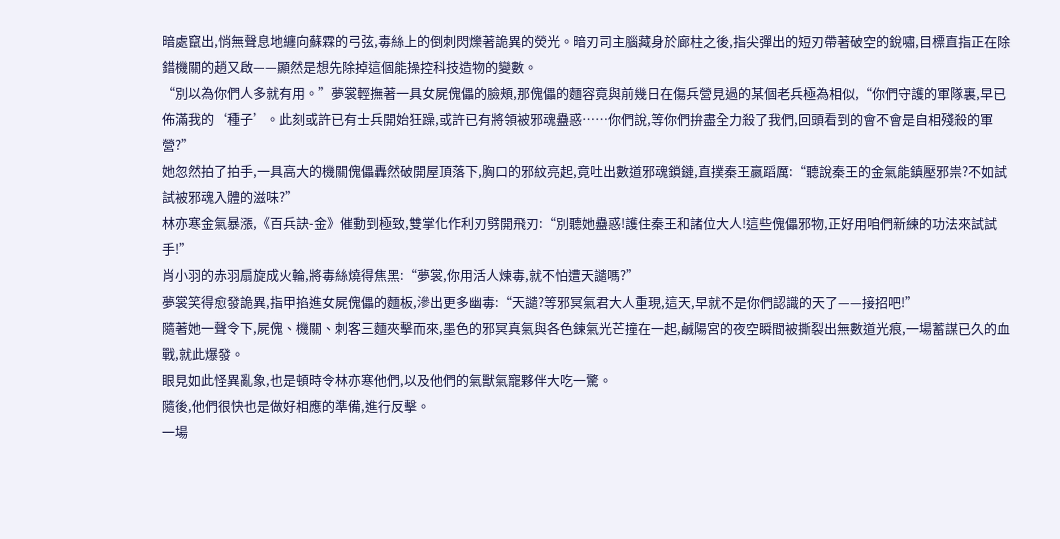暗處竄出,悄無聲息地纏向蘇霖的弓弦,毒絲上的倒刺閃爍著詭異的熒光。暗刃司主腦藏身於廊柱之後,指尖彈出的短刃帶著破空的銳嘯,目標直指正在除錯機關的趙又啟——顯然是想先除掉這個能操控科技造物的變數。
“別以為你們人多就有用。”夢裳輕撫著一具女屍傀儡的臉頰,那傀儡的麵容竟與前幾日在傷兵營見過的某個老兵極為相似,“你們守護的軍隊裏,早已佈滿我的‘種子’。此刻或許已有士兵開始狂躁,或許已有將領被邪魂蠱惑……你們說,等你們拚盡全力殺了我們,回頭看到的會不會是自相殘殺的軍營?”
她忽然拍了拍手,一具高大的機關傀儡轟然破開屋頂落下,胸口的邪紋亮起,竟吐出數道邪魂鎖鏈,直撲秦王嬴蹈厲:“聽說秦王的金氣能鎮壓邪祟?不如試試被邪魂入體的滋味?”
林亦寒金氣暴漲,《百兵訣-金》催動到極致,雙掌化作利刃劈開飛刃:“別聽她蠱惑!護住秦王和諸位大人!這些傀儡邪物,正好用咱們新練的功法來試試手!”
肖小羽的赤羽扇旋成火輪,將毒絲燒得焦黑:“夢裳,你用活人煉毒,就不怕遭天譴嗎?”
夢裳笑得愈發詭異,指甲掐進女屍傀儡的麵板,滲出更多幽毒:“天譴?等邪冥氣君大人重現,這天,早就不是你們認識的天了——接招吧!”
隨著她一聲令下,屍傀、機關、刺客三麵夾擊而來,墨色的邪冥真氣與各色鍊氣光芒撞在一起,鹹陽宮的夜空瞬間被撕裂出無數道光痕,一場蓄謀已久的血戰,就此爆發。
眼見如此怪異亂象,也是頓時令林亦寒他們,以及他們的氣獸氣寵夥伴大吃一驚。
隨後,他們很快也是做好相應的準備,進行反擊。
一場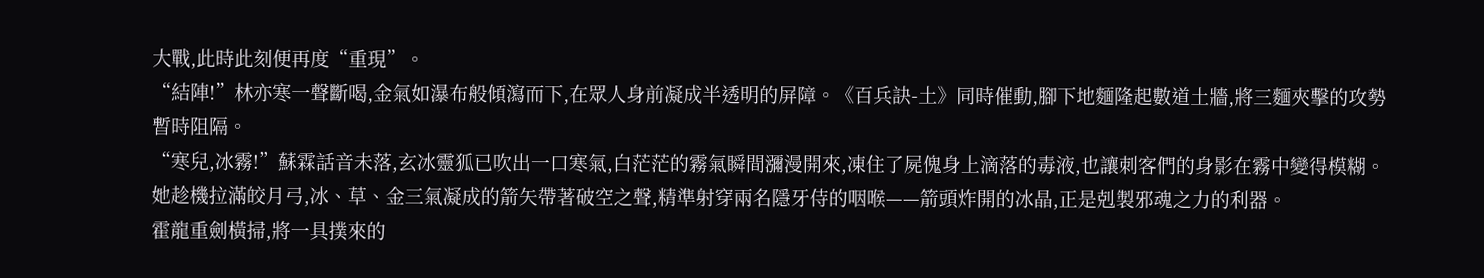大戰,此時此刻便再度“重現”。
“結陣!”林亦寒一聲斷喝,金氣如瀑布般傾瀉而下,在眾人身前凝成半透明的屏障。《百兵訣-土》同時催動,腳下地麵隆起數道土牆,將三麵夾擊的攻勢暫時阻隔。
“寒兒,冰霧!”蘇霖話音未落,玄冰靈狐已吹出一口寒氣,白茫茫的霧氣瞬間瀰漫開來,凍住了屍傀身上滴落的毒液,也讓刺客們的身影在霧中變得模糊。她趁機拉滿皎月弓,冰、草、金三氣凝成的箭矢帶著破空之聲,精準射穿兩名隱牙侍的咽喉——箭頭炸開的冰晶,正是剋製邪魂之力的利器。
霍龍重劍橫掃,將一具撲來的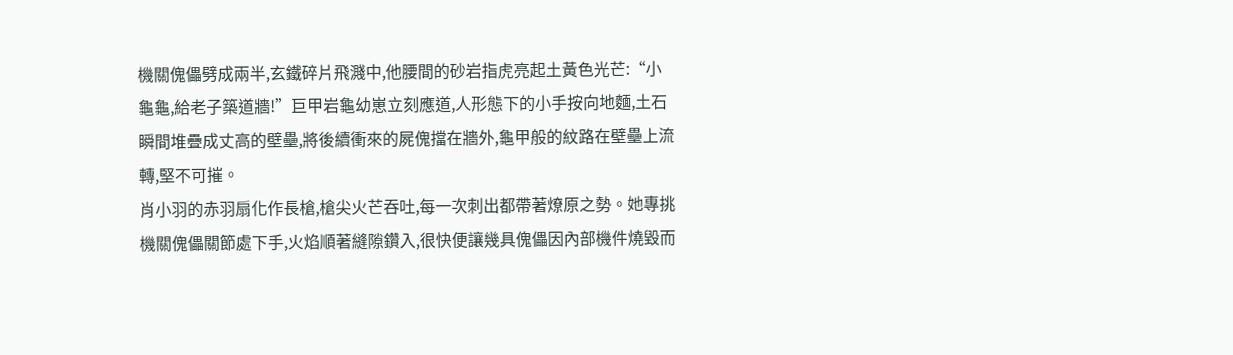機關傀儡劈成兩半,玄鐵碎片飛濺中,他腰間的砂岩指虎亮起土黃色光芒:“小龜龜,給老子築道牆!”巨甲岩龜幼崽立刻應道,人形態下的小手按向地麵,土石瞬間堆疊成丈高的壁壘,將後續衝來的屍傀擋在牆外,龜甲般的紋路在壁壘上流轉,堅不可摧。
肖小羽的赤羽扇化作長槍,槍尖火芒吞吐,每一次刺出都帶著燎原之勢。她專挑機關傀儡關節處下手,火焰順著縫隙鑽入,很快便讓幾具傀儡因內部機件燒毀而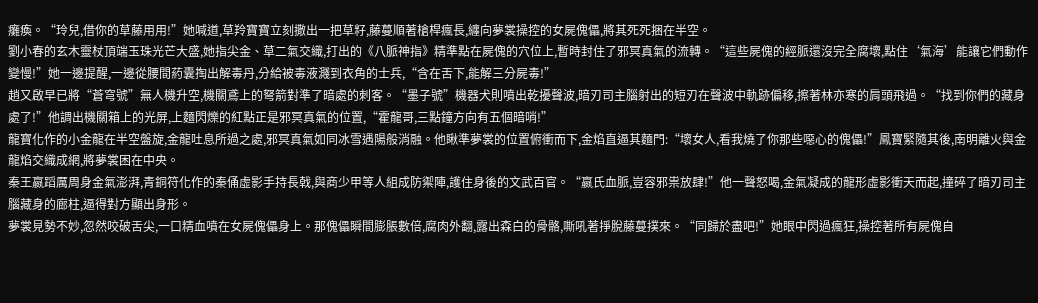癱瘓。“玲兒,借你的草藤用用!”她喊道,草羚寶寶立刻撒出一把草籽,藤蔓順著槍桿瘋長,纏向夢裳操控的女屍傀儡,將其死死捆在半空。
劉小春的玄木靈杖頂端玉珠光芒大盛,她指尖金、草二氣交織,打出的《八脈神指》精準點在屍傀的穴位上,暫時封住了邪冥真氣的流轉。“這些屍傀的經脈還沒完全腐壞,點住‘氣海’能讓它們動作變慢!”她一邊提醒,一邊從腰間葯囊掏出解毒丹,分給被毒液濺到衣角的士兵,“含在舌下,能解三分屍毒!”
趙又啟早已將“蒼穹號”無人機升空,機關鳶上的弩箭對準了暗處的刺客。“墨子號”機器犬則噴出乾擾聲波,暗刃司主腦射出的短刃在聲波中軌跡偏移,擦著林亦寒的肩頭飛過。“找到你們的藏身處了!”他調出機關箱上的光屏,上麵閃爍的紅點正是邪冥真氣的位置,“霍龍哥,三點鐘方向有五個暗哨!”
龍寶化作的小金龍在半空盤旋,金龍吐息所過之處,邪冥真氣如同冰雪遇陽般消融。他瞅準夢裳的位置俯衝而下,金焰直逼其麵門:“壞女人,看我燒了你那些噁心的傀儡!”鳳寶緊隨其後,南明離火與金龍焰交織成網,將夢裳困在中央。
秦王嬴蹈厲周身金氣澎湃,青銅符化作的秦俑虛影手持長戟,與商少甲等人組成防禦陣,護住身後的文武百官。“嬴氏血脈,豈容邪祟放肆!”他一聲怒喝,金氣凝成的龍形虛影衝天而起,撞碎了暗刃司主腦藏身的廊柱,逼得對方顯出身形。
夢裳見勢不妙,忽然咬破舌尖,一口精血噴在女屍傀儡身上。那傀儡瞬間膨脹數倍,腐肉外翻,露出森白的骨骼,嘶吼著掙脫藤蔓撲來。“同歸於盡吧!”她眼中閃過瘋狂,操控著所有屍傀自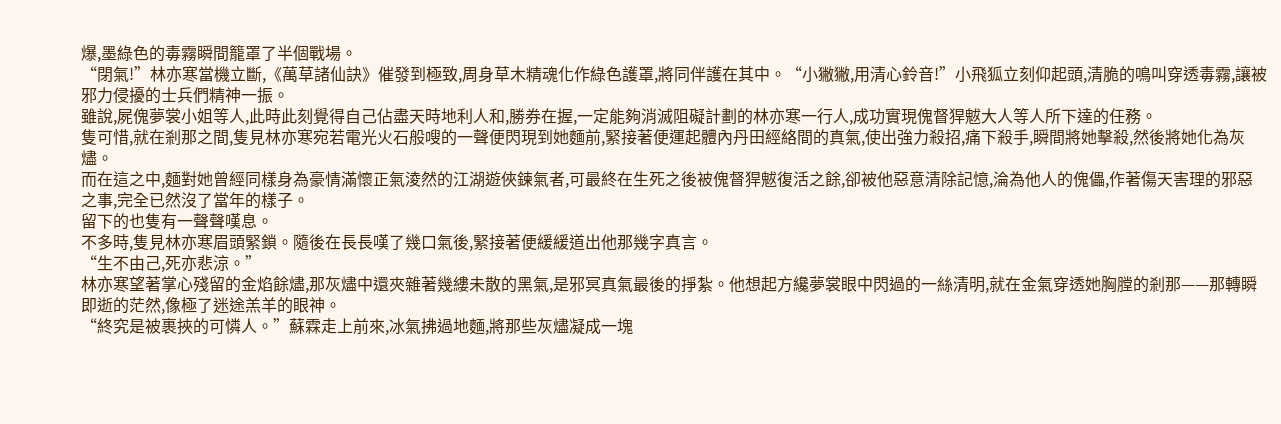爆,墨綠色的毒霧瞬間籠罩了半個戰場。
“閉氣!”林亦寒當機立斷,《萬草諸仙訣》催發到極致,周身草木精魂化作綠色護罩,將同伴護在其中。“小獙獙,用清心鈴音!”小飛狐立刻仰起頭,清脆的鳴叫穿透毒霧,讓被邪力侵擾的士兵們精神一振。
雖說,屍傀夢裳小姐等人,此時此刻覺得自己佔盡天時地利人和,勝券在握,一定能夠消滅阻礙計劃的林亦寒一行人,成功實現傀督猂魃大人等人所下達的任務。
隻可惜,就在剎那之間,隻見林亦寒宛若電光火石般嗖的一聲便閃現到她麵前,緊接著便運起體內丹田經絡間的真氣,使出強力殺招,痛下殺手,瞬間將她擊殺,然後將她化為灰燼。
而在這之中,麵對她曾經同樣身為豪情滿懷正氣淩然的江湖遊俠鍊氣者,可最終在生死之後被傀督猂魃復活之餘,卻被他惡意清除記憶,淪為他人的傀儡,作著傷天害理的邪惡之事,完全已然沒了當年的樣子。
留下的也隻有一聲聲嘆息。
不多時,隻見林亦寒眉頭緊鎖。隨後在長長嘆了幾口氣後,緊接著便緩緩道出他那幾字真言。
“生不由己,死亦悲涼。”
林亦寒望著掌心殘留的金焰餘燼,那灰燼中還夾雜著幾縷未散的黑氣,是邪冥真氣最後的掙紮。他想起方纔夢裳眼中閃過的一絲清明,就在金氣穿透她胸膛的剎那——那轉瞬即逝的茫然,像極了迷途羔羊的眼神。
“終究是被裹挾的可憐人。”蘇霖走上前來,冰氣拂過地麵,將那些灰燼凝成一塊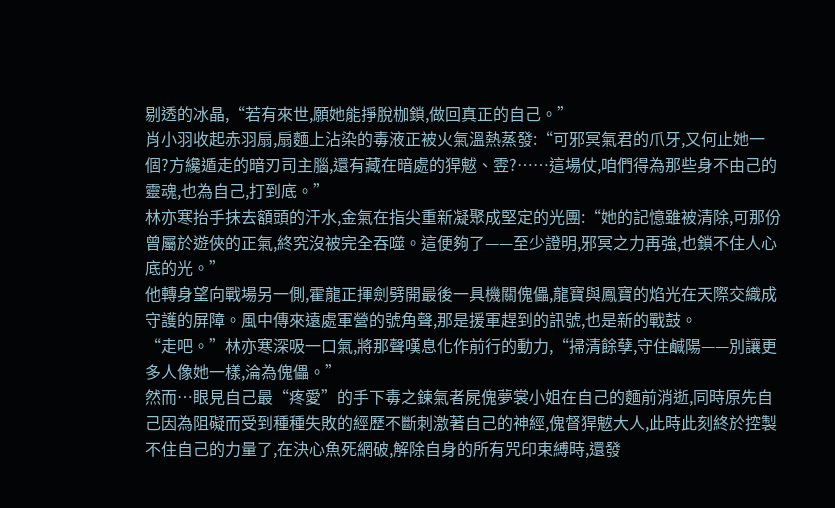剔透的冰晶,“若有來世,願她能掙脫枷鎖,做回真正的自己。”
肖小羽收起赤羽扇,扇麵上沾染的毒液正被火氣溫熱蒸發:“可邪冥氣君的爪牙,又何止她一個?方纔遁走的暗刃司主腦,還有藏在暗處的猂魃、雴?……這場仗,咱們得為那些身不由己的靈魂,也為自己,打到底。”
林亦寒抬手抹去額頭的汗水,金氣在指尖重新凝聚成堅定的光團:“她的記憶雖被清除,可那份曾屬於遊俠的正氣,終究沒被完全吞噬。這便夠了——至少證明,邪冥之力再強,也鎖不住人心底的光。”
他轉身望向戰場另一側,霍龍正揮劍劈開最後一具機關傀儡,龍寶與鳳寶的焰光在天際交織成守護的屏障。風中傳來遠處軍營的號角聲,那是援軍趕到的訊號,也是新的戰鼓。
“走吧。”林亦寒深吸一口氣,將那聲嘆息化作前行的動力,“掃清餘孽,守住鹹陽——別讓更多人像她一樣,淪為傀儡。”
然而…眼見自己最“疼愛”的手下毒之鍊氣者屍傀夢裳小姐在自己的麵前消逝,同時原先自己因為阻礙而受到種種失敗的經歷不斷刺激著自己的神經,傀督猂魃大人,此時此刻終於控製不住自己的力量了,在決心魚死網破,解除自身的所有咒印束縛時,還發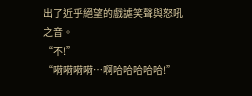出了近乎絕望的戲謔笑聲與怒吼之音。
“不!”
“嗬嗬嗬嗬…啊哈哈哈哈哈!”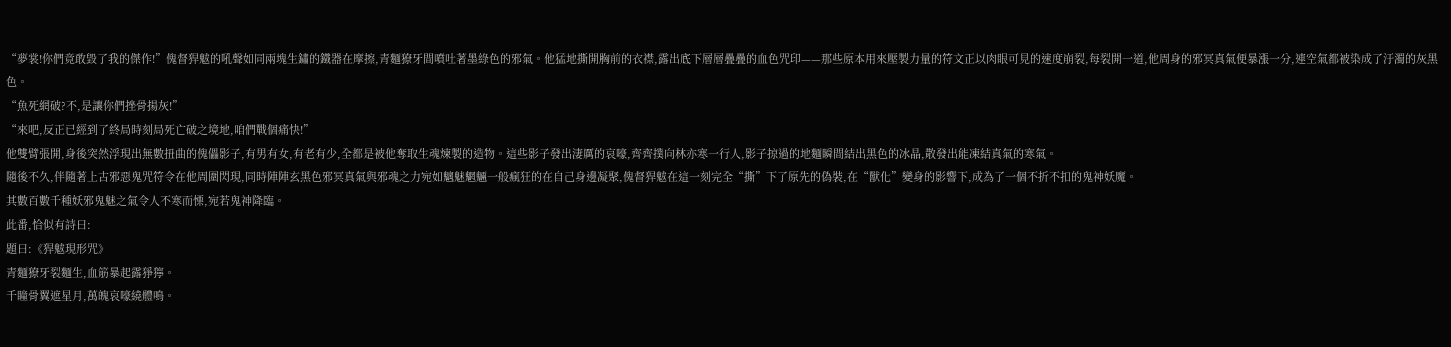“夢裳!你們竟敢毀了我的傑作!”傀督猂魃的吼聲如同兩塊生鏽的鐵器在摩擦,青麵獠牙間噴吐著墨綠色的邪氣。他猛地撕開胸前的衣襟,露出底下層層疊疊的血色咒印——那些原本用來壓製力量的符文正以肉眼可見的速度崩裂,每裂開一道,他周身的邪冥真氣便暴漲一分,連空氣都被染成了汙濁的灰黑色。
“魚死網破?不,是讓你們挫骨揚灰!”
“來吧,反正已經到了終局時刻局死亡破之境地,咱們戰個痛快!”
他雙臂張開,身後突然浮現出無數扭曲的傀儡影子,有男有女,有老有少,全都是被他奪取生魂煉製的造物。這些影子發出淒厲的哀嚎,齊齊撲向林亦寒一行人,影子掠過的地麵瞬間結出黑色的冰晶,散發出能凍結真氣的寒氣。
隨後不久,伴隨著上古邪惡鬼咒符令在他周圍閃現,同時陣陣玄黑色邪冥真氣與邪魂之力宛如魑魅魍魎一般瘋狂的在自己身邊凝聚,傀督猂魃在這一刻完全“撕”下了原先的偽裝,在“獸化”變身的影響下,成為了一個不折不扣的鬼神妖魔。
其數百數千種妖邪鬼魅之氣令人不寒而慄,宛若鬼神降臨。
此番,恰似有詩曰:
題曰:《猂魃現形咒》
青麵獠牙裂麵生,血筋暴起露猙獰。
千瞳骨翼遮星月,萬魄哀嚎繞體鳴。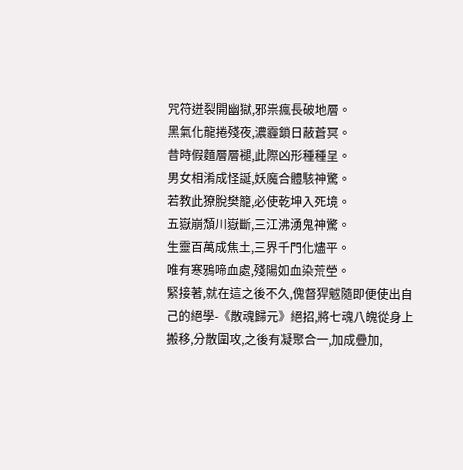咒符迸裂開幽獄,邪祟瘋長破地層。
黑氣化龍捲殘夜,濃霾鎖日蔽蒼冥。
昔時假麵層層褪,此際凶形種種呈。
男女相淆成怪誕,妖魔合體駭神驚。
若教此獠脫樊籠,必使乾坤入死境。
五嶽崩頹川嶽斷,三江沸湧鬼神驚。
生靈百萬成焦土,三界千門化燼平。
唯有寒鴉啼血處,殘陽如血染荒塋。
緊接著,就在這之後不久,傀督猂魃隨即便使出自己的絕學-《散魂歸元》絕招,將七魂八魄從身上搬移,分散圍攻,之後有凝聚合一,加成疊加,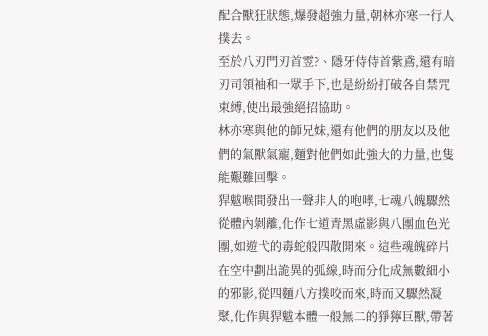配合獸狂狀態,爆發超強力量,朝林亦寒一行人撲去。
至於八刃門刃首雴?、隱牙侍侍首紫鳶,還有暗刃司領袖和一眾手下,也是紛紛打破各自禁咒束縛,使出最強絕招協助。
林亦寒與他的師兄妹,還有他們的朋友以及他們的氣獸氣寵,麵對他們如此強大的力量,也隻能艱難回擊。
猂魃喉間發出一聲非人的咆哮,七魂八魄驟然從體內剝離,化作七道青黑虛影與八團血色光團,如遊弋的毒蛇般四散開來。這些魂魄碎片在空中劃出詭異的弧線,時而分化成無數細小的邪影,從四麵八方撲咬而來,時而又驟然凝聚,化作與猂魃本體一般無二的猙獰巨獸,帶著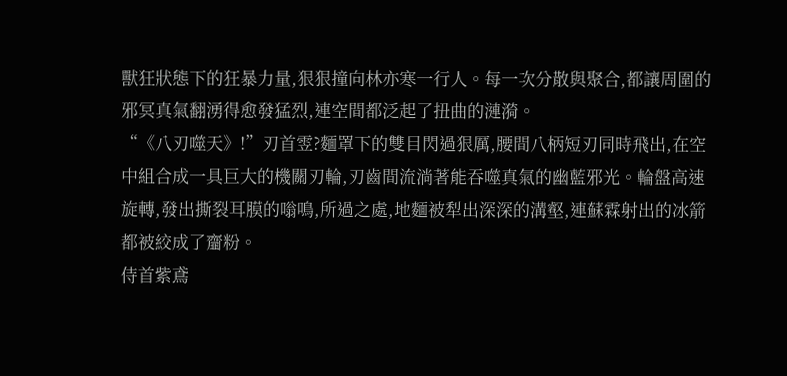獸狂狀態下的狂暴力量,狠狠撞向林亦寒一行人。每一次分散與聚合,都讓周圍的邪冥真氣翻湧得愈發猛烈,連空間都泛起了扭曲的漣漪。
“《八刃噬天》!”刃首雴?麵罩下的雙目閃過狠厲,腰間八柄短刃同時飛出,在空中組合成一具巨大的機關刃輪,刃齒間流淌著能吞噬真氣的幽藍邪光。輪盤高速旋轉,發出撕裂耳膜的嗡鳴,所過之處,地麵被犁出深深的溝壑,連蘇霖射出的冰箭都被絞成了齏粉。
侍首紫鳶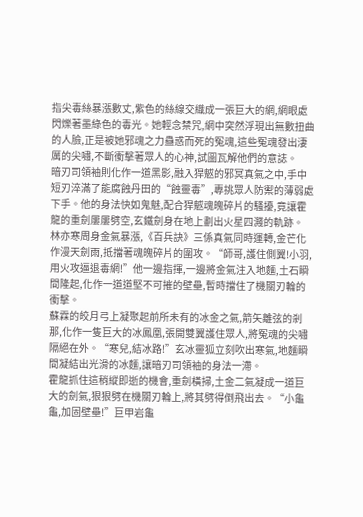指尖毒絲暴漲數丈,紫色的絲線交織成一張巨大的網,網眼處閃爍著墨綠色的毒光。她輕念禁咒,網中突然浮現出無數扭曲的人臉,正是被她邪魂之力蠱惑而死的冤魂,這些冤魂發出淒厲的尖嘯,不斷衝擊著眾人的心神,試圖瓦解他們的意誌。
暗刃司領袖則化作一道黑影,融入猂魃的邪冥真氣之中,手中短刃淬滿了能腐蝕丹田的“蝕靈毒”,專挑眾人防禦的薄弱處下手。他的身法快如鬼魅,配合猂魃魂魄碎片的騷擾,竟讓霍龍的重劍屢屢劈空,玄鐵劍身在地上劃出火星四濺的軌跡。
林亦寒周身金氣暴漲,《百兵訣》三係真氣同時運轉,金芒化作漫天劍雨,抵擋著魂魄碎片的圍攻。“師哥,護住側翼!小羽,用火攻逼退毒網!”他一邊指揮,一邊將金氣注入地麵,土石瞬間隆起,化作一道道堅不可摧的壁壘,暫時擋住了機關刃輪的衝擊。
蘇霖的皎月弓上凝聚起前所未有的冰金之氣,箭矢離弦的剎那,化作一隻巨大的冰鳳凰,張開雙翼護住眾人,將冤魂的尖嘯隔絕在外。“寒兒,結冰路!”玄冰靈狐立刻吹出寒氣,地麵瞬間凝結出光滑的冰麵,讓暗刃司領袖的身法一滯。
霍龍抓住這稍縱即逝的機會,重劍橫掃,土金二氣凝成一道巨大的劍氣,狠狠劈在機關刃輪上,將其劈得倒飛出去。“小龜龜,加固壁壘!”巨甲岩龜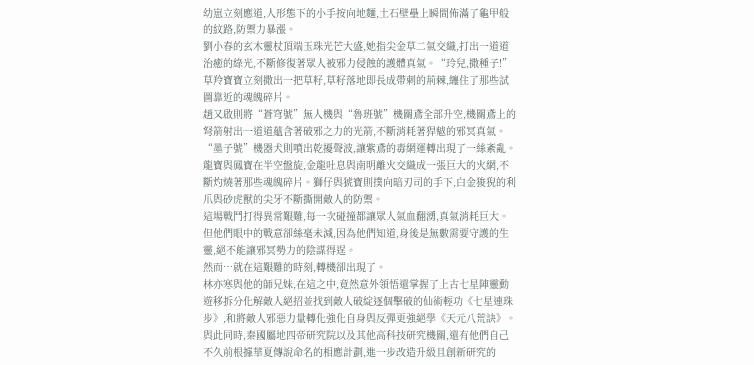幼崽立刻應道,人形態下的小手按向地麵,土石壁壘上瞬間佈滿了龜甲般的紋路,防禦力暴漲。
劉小春的玄木靈杖頂端玉珠光芒大盛,她指尖金草二氣交織,打出一道道治癒的綠光,不斷修復著眾人被邪力侵蝕的護體真氣。“玲兒,撒種子!”草羚寶寶立刻撒出一把草籽,草籽落地即長成帶刺的荊棘,纏住了那些試圖靠近的魂魄碎片。
趙又啟則將“蒼穹號”無人機與“魯班號”機關鳶全部升空,機關鳶上的弩箭射出一道道蘊含著破邪之力的光箭,不斷消耗著猂魃的邪冥真氣。“墨子號”機器犬則噴出乾擾聲波,讓紫鳶的毒網運轉出現了一絲紊亂。
龍寶與鳳寶在半空盤旋,金龍吐息與南明離火交織成一張巨大的火網,不斷灼燒著那些魂魄碎片。獅仔與猇寶則撲向暗刃司的手下,白金狻猊的利爪與砂虎獸的尖牙不斷撕開敵人的防禦。
這場戰鬥打得異常艱難,每一次碰撞都讓眾人氣血翻湧,真氣消耗巨大。但他們眼中的戰意卻絲毫未減,因為他們知道,身後是無數需要守護的生靈,絕不能讓邪冥勢力的陰謀得逞。
然而…就在這艱難的時刻,轉機卻出現了。
林亦寒與他的師兄妹,在這之中,竟然意外領悟還掌握了上古七星陣靈動遊移拆分化解敵人絕招並找到敵人破綻逐個擊破的仙術輕功《七星連珠步》,和將敵人邪惡力量轉化強化自身與反彈更強絕學《天元八荒訣》。
與此同時,秦國屬地四帝研究院以及其他高科技研究機關,還有他們自己不久前根據華夏傳說命名的相應計劃,進一步改造升級且創新研究的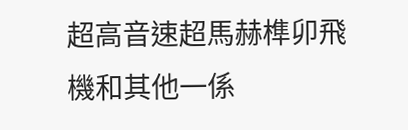超高音速超馬赫榫卯飛機和其他一係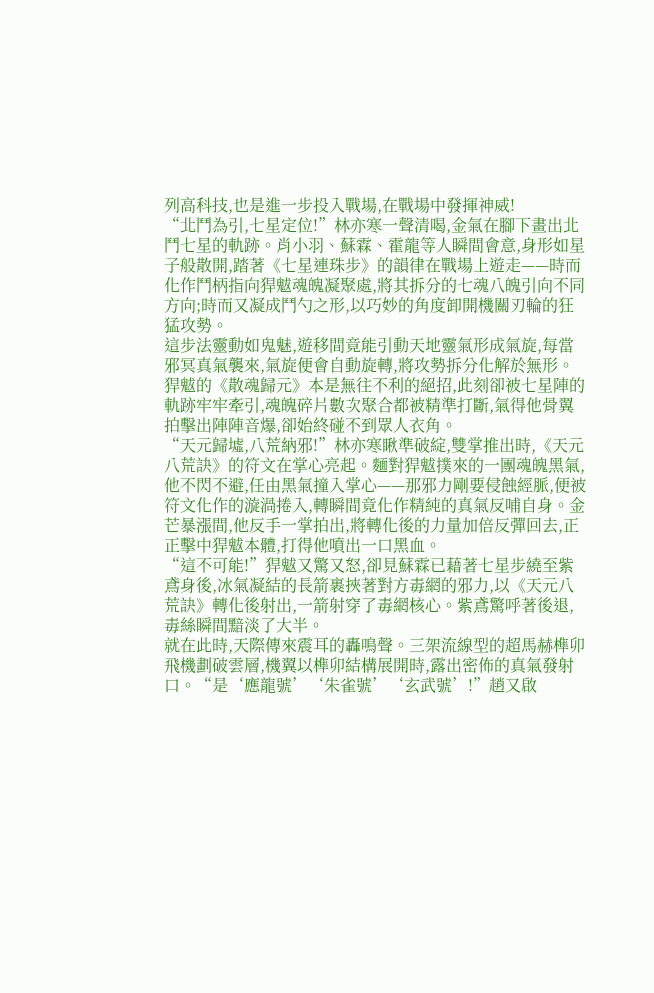列高科技,也是進一步投入戰場,在戰場中發揮神威!
“北鬥為引,七星定位!”林亦寒一聲清喝,金氣在腳下畫出北鬥七星的軌跡。肖小羽、蘇霖、霍龍等人瞬間會意,身形如星子般散開,踏著《七星連珠步》的韻律在戰場上遊走——時而化作鬥柄指向猂魃魂魄凝聚處,將其拆分的七魂八魄引向不同方向;時而又凝成鬥勺之形,以巧妙的角度卸開機關刃輪的狂猛攻勢。
這步法靈動如鬼魅,遊移間竟能引動天地靈氣形成氣旋,每當邪冥真氣襲來,氣旋便會自動旋轉,將攻勢拆分化解於無形。猂魃的《散魂歸元》本是無往不利的絕招,此刻卻被七星陣的軌跡牢牢牽引,魂魄碎片數次聚合都被精準打斷,氣得他骨翼拍擊出陣陣音爆,卻始終碰不到眾人衣角。
“天元歸墟,八荒納邪!”林亦寒瞅準破綻,雙掌推出時,《天元八荒訣》的符文在掌心亮起。麵對猂魃撲來的一團魂魄黑氣,他不閃不避,任由黑氣撞入掌心——那邪力剛要侵蝕經脈,便被符文化作的漩渦捲入,轉瞬間竟化作精純的真氣反哺自身。金芒暴漲間,他反手一掌拍出,將轉化後的力量加倍反彈回去,正正擊中猂魃本體,打得他噴出一口黑血。
“這不可能!”猂魃又驚又怒,卻見蘇霖已藉著七星步繞至紫鳶身後,冰氣凝結的長箭裹挾著對方毒網的邪力,以《天元八荒訣》轉化後射出,一箭射穿了毒網核心。紫鳶驚呼著後退,毒絲瞬間黯淡了大半。
就在此時,天際傳來震耳的轟鳴聲。三架流線型的超馬赫榫卯飛機劃破雲層,機翼以榫卯結構展開時,露出密佈的真氣發射口。“是‘應龍號’‘朱雀號’‘玄武號’!”趙又啟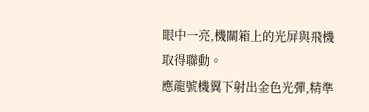眼中一亮,機關箱上的光屏與飛機取得聯動。
應龍號機翼下射出金色光彈,精準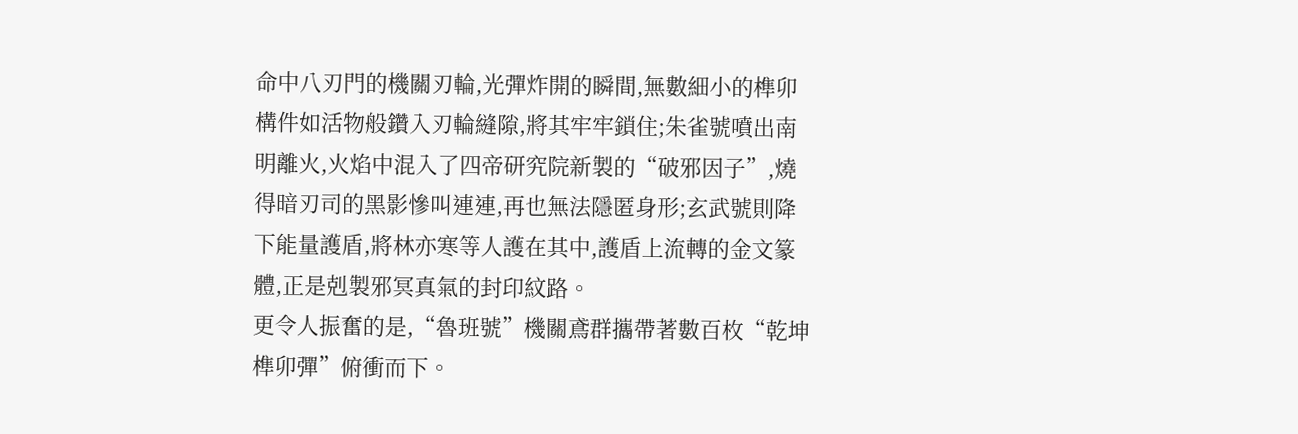命中八刃門的機關刃輪,光彈炸開的瞬間,無數細小的榫卯構件如活物般鑽入刃輪縫隙,將其牢牢鎖住;朱雀號噴出南明離火,火焰中混入了四帝研究院新製的“破邪因子”,燒得暗刃司的黑影慘叫連連,再也無法隱匿身形;玄武號則降下能量護盾,將林亦寒等人護在其中,護盾上流轉的金文篆體,正是剋製邪冥真氣的封印紋路。
更令人振奮的是,“魯班號”機關鳶群攜帶著數百枚“乾坤榫卯彈”俯衝而下。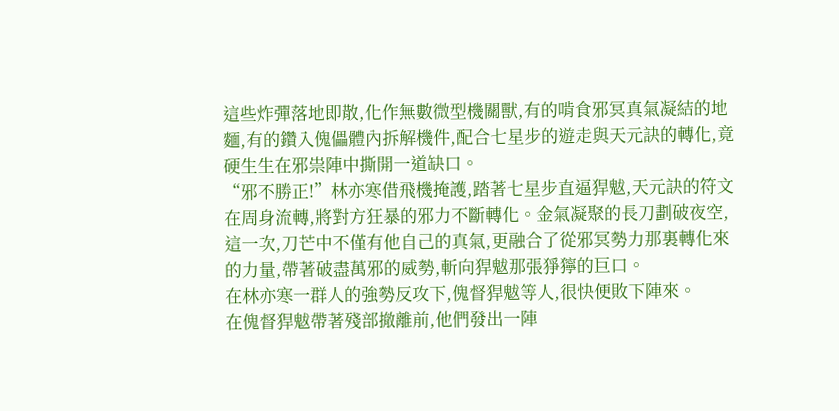這些炸彈落地即散,化作無數微型機關獸,有的啃食邪冥真氣凝結的地麵,有的鑽入傀儡體內拆解機件,配合七星步的遊走與天元訣的轉化,竟硬生生在邪祟陣中撕開一道缺口。
“邪不勝正!”林亦寒借飛機掩護,踏著七星步直逼猂魃,天元訣的符文在周身流轉,將對方狂暴的邪力不斷轉化。金氣凝聚的長刀劃破夜空,這一次,刀芒中不僅有他自己的真氣,更融合了從邪冥勢力那裏轉化來的力量,帶著破盡萬邪的威勢,斬向猂魃那張猙獰的巨口。
在林亦寒一群人的強勢反攻下,傀督猂魃等人,很快便敗下陣來。
在傀督猂魃帶著殘部撤離前,他們發出一陣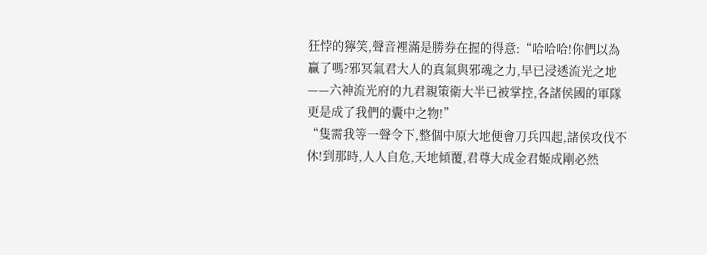狂悖的獰笑,聲音裡滿是勝券在握的得意:“哈哈哈!你們以為贏了嗎?邪冥氣君大人的真氣與邪魂之力,早已浸透流光之地——六神流光府的九君親策衛大半已被掌控,各諸侯國的軍隊更是成了我們的囊中之物!”
“隻需我等一聲令下,整個中原大地便會刀兵四起,諸侯攻伐不休!到那時,人人自危,天地傾覆,君尊大成金君姬成剛必然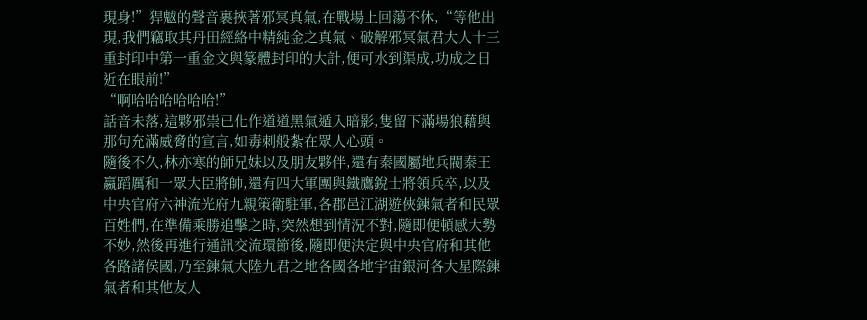現身!”猂魃的聲音裹挾著邪冥真氣,在戰場上回蕩不休,“等他出現,我們竊取其丹田經絡中精純金之真氣、破解邪冥氣君大人十三重封印中第一重金文與篆體封印的大計,便可水到渠成,功成之日近在眼前!”
“啊哈哈哈哈哈哈!”
話音未落,這夥邪祟已化作道道黑氣遁入暗影,隻留下滿場狼藉與那句充滿威脅的宣言,如毒刺般紮在眾人心頭。
隨後不久,林亦寒的師兄妹以及朋友夥伴,還有秦國屬地兵閥秦王嬴蹈厲和一眾大臣將帥,還有四大軍團與鐵鷹銳士將領兵卒,以及中央官府六神流光府九親策衛駐軍,各郡邑江湖遊俠鍊氣者和民眾百姓們,在準備乘勝追擊之時,突然想到情況不對,隨即便頓感大勢不妙,然後再進行通訊交流環節後,隨即便決定與中央官府和其他各路諸侯國,乃至鍊氣大陸九君之地各國各地宇宙銀河各大星際鍊氣者和其他友人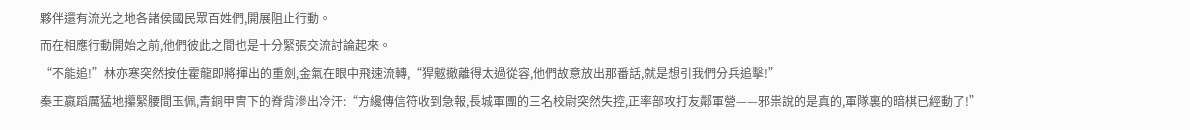夥伴還有流光之地各諸侯國民眾百姓們,開展阻止行動。
而在相應行動開始之前,他們彼此之間也是十分緊張交流討論起來。
“不能追!”林亦寒突然按住霍龍即將揮出的重劍,金氣在眼中飛速流轉,“猂魃撤離得太過從容,他們故意放出那番話,就是想引我們分兵追擊!”
秦王嬴蹈厲猛地攥緊腰間玉佩,青銅甲冑下的脊背滲出冷汗:“方纔傳信符收到急報,長城軍團的三名校尉突然失控,正率部攻打友鄰軍營——邪祟說的是真的,軍隊裏的暗棋已經動了!”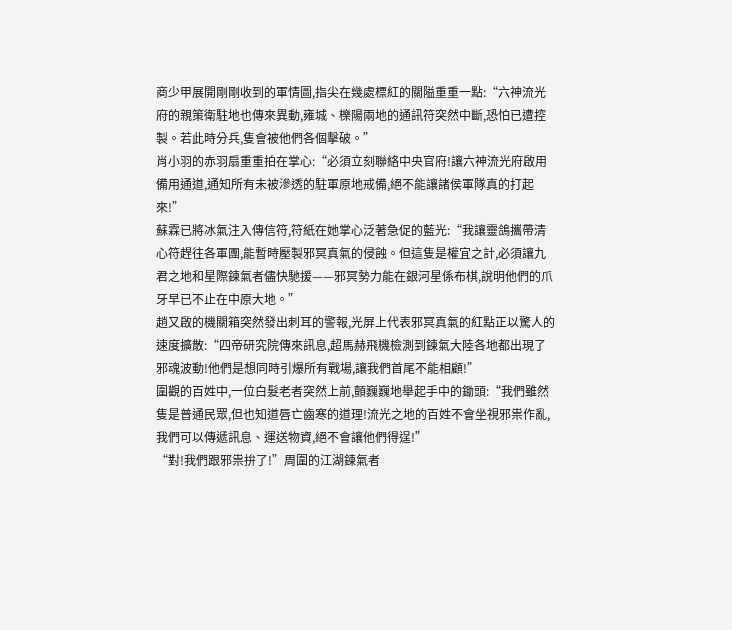商少甲展開剛剛收到的軍情圖,指尖在幾處標紅的關隘重重一點:“六神流光府的親策衛駐地也傳來異動,雍城、櫟陽兩地的通訊符突然中斷,恐怕已遭控製。若此時分兵,隻會被他們各個擊破。”
肖小羽的赤羽扇重重拍在掌心:“必須立刻聯絡中央官府!讓六神流光府啟用備用通道,通知所有未被滲透的駐軍原地戒備,絕不能讓諸侯軍隊真的打起來!”
蘇霖已將冰氣注入傳信符,符紙在她掌心泛著急促的藍光:“我讓靈鴿攜帶清心符趕往各軍團,能暫時壓製邪冥真氣的侵蝕。但這隻是權宜之計,必須讓九君之地和星際鍊氣者儘快馳援——邪冥勢力能在銀河星係布棋,說明他們的爪牙早已不止在中原大地。”
趙又啟的機關箱突然發出刺耳的警報,光屏上代表邪冥真氣的紅點正以驚人的速度擴散:“四帝研究院傳來訊息,超馬赫飛機檢測到鍊氣大陸各地都出現了邪魂波動!他們是想同時引爆所有戰場,讓我們首尾不能相顧!”
圍觀的百姓中,一位白髮老者突然上前,顫巍巍地舉起手中的鋤頭:“我們雖然隻是普通民眾,但也知道唇亡齒寒的道理!流光之地的百姓不會坐視邪祟作亂,我們可以傳遞訊息、運送物資,絕不會讓他們得逞!”
“對!我們跟邪祟拚了!”周圍的江湖鍊氣者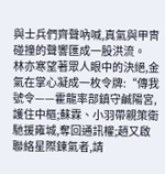與士兵們齊聲吶喊,真氣與甲冑碰撞的聲響匯成一股洪流。
林亦寒望著眾人眼中的決絕,金氣在掌心凝成一枚令牌:“傳我號令——霍龍率部鎮守鹹陽宮,護住中樞;蘇霖、小羽帶親策衛馳援雍城,奪回通訊權;趙又啟聯絡星際鍊氣者,請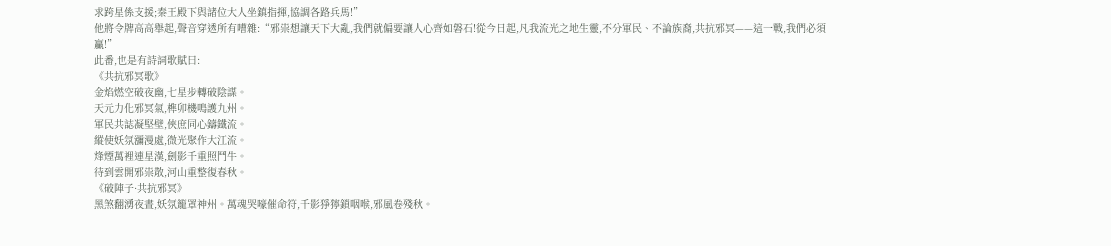求跨星係支援;秦王殿下與諸位大人坐鎮指揮,協調各路兵馬!”
他將令牌高高舉起,聲音穿透所有嘈雜:“邪祟想讓天下大亂,我們就偏要讓人心齊如磐石!從今日起,凡我流光之地生靈,不分軍民、不論族裔,共抗邪冥——這一戰,我們必須贏!”
此番,也是有詩詞歌賦曰:
《共抗邪冥歌》
金焰燃空破夜幽,七星步轉破陰謀。
天元力化邪冥氣,榫卯機鳴護九州。
軍民共誌凝堅壁,俠庶同心鑄鐵流。
縱使妖氛瀰漫處,微光聚作大江流。
烽煙萬裡連星漢,劍影千重照鬥牛。
待到雲開邪祟散,河山重整復春秋。
《破陣子·共抗邪冥》
黑煞翻湧夜晝,妖氛籠罩神州。萬魂哭嚎催命符,千影猙獰鎖咽喉,邪風卷殘秋。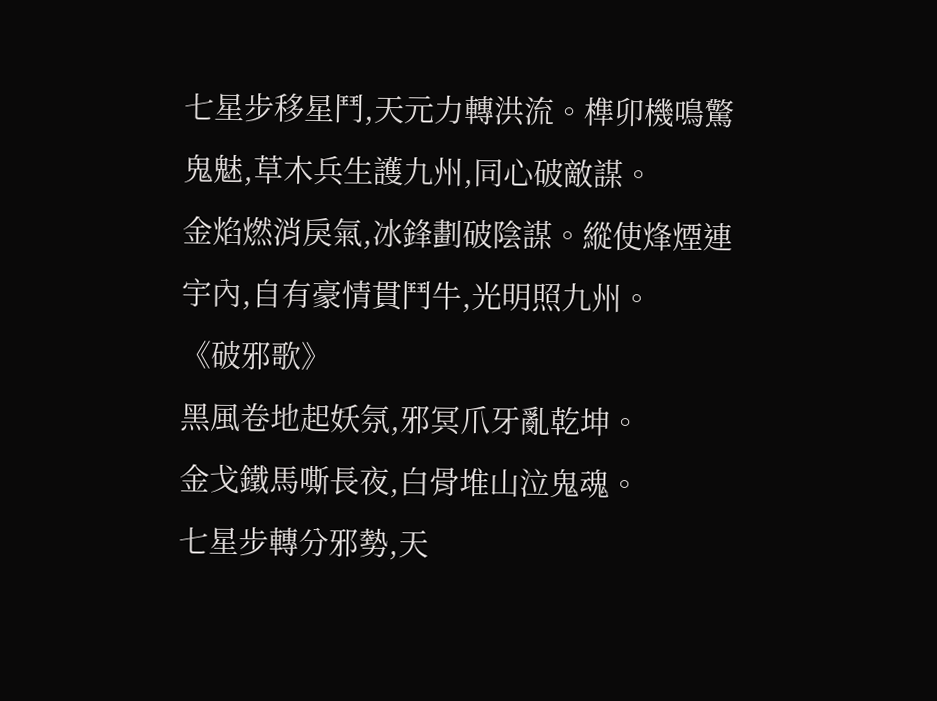七星步移星鬥,天元力轉洪流。榫卯機鳴驚鬼魅,草木兵生護九州,同心破敵謀。
金焰燃消戾氣,冰鋒劃破陰謀。縱使烽煙連宇內,自有豪情貫鬥牛,光明照九州。
《破邪歌》
黑風卷地起妖氛,邪冥爪牙亂乾坤。
金戈鐵馬嘶長夜,白骨堆山泣鬼魂。
七星步轉分邪勢,天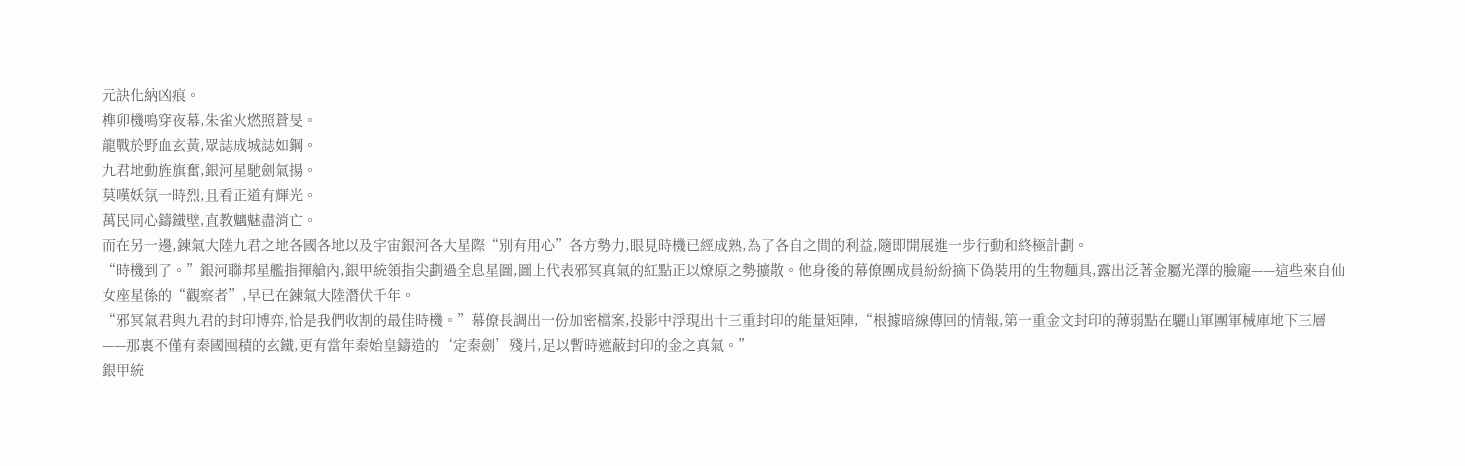元訣化納凶痕。
榫卯機鳴穿夜幕,朱雀火燃照蒼旻。
龍戰於野血玄黃,眾誌成城誌如鋼。
九君地動旌旗奮,銀河星馳劍氣揚。
莫嘆妖氛一時烈,且看正道有輝光。
萬民同心鑄鐵壁,直教魑魅盡消亡。
而在另一邊,鍊氣大陸九君之地各國各地以及宇宙銀河各大星際“別有用心”各方勢力,眼見時機已經成熟,為了各自之間的利益,隨即開展進一步行動和終極計劃。
“時機到了。”銀河聯邦星艦指揮艙內,銀甲統領指尖劃過全息星圖,圖上代表邪冥真氣的紅點正以燎原之勢擴散。他身後的幕僚團成員紛紛摘下偽裝用的生物麵具,露出泛著金屬光澤的臉龐——這些來自仙女座星係的“觀察者”,早已在鍊氣大陸潛伏千年。
“邪冥氣君與九君的封印博弈,恰是我們收割的最佳時機。”幕僚長調出一份加密檔案,投影中浮現出十三重封印的能量矩陣,“根據暗線傳回的情報,第一重金文封印的薄弱點在驪山軍團軍械庫地下三層——那裏不僅有秦國囤積的玄鐵,更有當年秦始皇鑄造的‘定秦劍’殘片,足以暫時遮蔽封印的金之真氣。”
銀甲統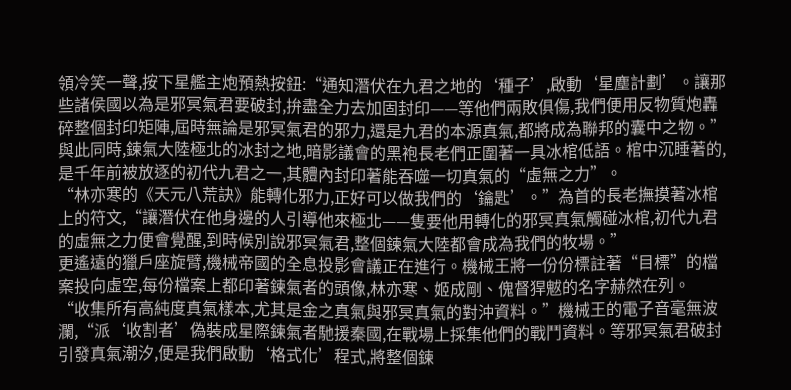領冷笑一聲,按下星艦主炮預熱按鈕:“通知潛伏在九君之地的‘種子’,啟動‘星塵計劃’。讓那些諸侯國以為是邪冥氣君要破封,拚盡全力去加固封印——等他們兩敗俱傷,我們便用反物質炮轟碎整個封印矩陣,屆時無論是邪冥氣君的邪力,還是九君的本源真氣,都將成為聯邦的囊中之物。”
與此同時,鍊氣大陸極北的冰封之地,暗影議會的黑袍長老們正圍著一具冰棺低語。棺中沉睡著的,是千年前被放逐的初代九君之一,其體內封印著能吞噬一切真氣的“虛無之力”。
“林亦寒的《天元八荒訣》能轉化邪力,正好可以做我們的‘鑰匙’。”為首的長老撫摸著冰棺上的符文,“讓潛伏在他身邊的人引導他來極北——隻要他用轉化的邪冥真氣觸碰冰棺,初代九君的虛無之力便會覺醒,到時候別說邪冥氣君,整個鍊氣大陸都會成為我們的牧場。”
更遙遠的獵戶座旋臂,機械帝國的全息投影會議正在進行。機械王將一份份標註著“目標”的檔案投向虛空,每份檔案上都印著鍊氣者的頭像,林亦寒、姬成剛、傀督猂魃的名字赫然在列。
“收集所有高純度真氣樣本,尤其是金之真氣與邪冥真氣的對沖資料。”機械王的電子音毫無波瀾,“派‘收割者’偽裝成星際鍊氣者馳援秦國,在戰場上採集他們的戰鬥資料。等邪冥氣君破封引發真氣潮汐,便是我們啟動‘格式化’程式,將整個鍊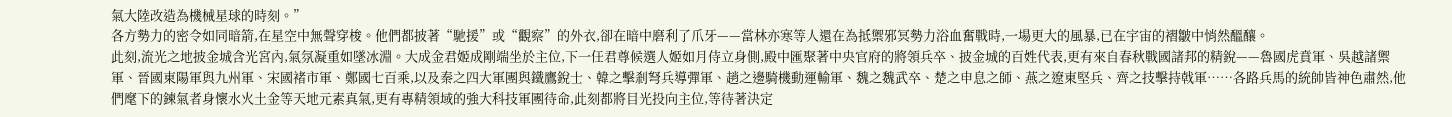氣大陸改造為機械星球的時刻。”
各方勢力的密令如同暗箭,在星空中無聲穿梭。他們都披著“馳援”或“觀察”的外衣,卻在暗中磨利了爪牙——當林亦寒等人還在為抵禦邪冥勢力浴血奮戰時,一場更大的風暴,已在宇宙的褶皺中悄然醞釀。
此刻,流光之地披金城含光宮內,氣氛凝重如墜冰淵。大成金君姬成剛端坐於主位,下一任君尊候選人姬如月侍立身側,殿中匯聚著中央官府的將領兵卒、披金城的百姓代表,更有來自春秋戰國諸邦的精銳——魯國虎賁軍、吳越諸禦軍、晉國東陽軍與九州軍、宋國褚市軍、鄭國七百乘,以及秦之四大軍團與鐵鷹銳士、韓之擊剎弩兵導彈軍、趙之邊騎機動運輸軍、魏之魏武卒、楚之申息之師、燕之遼東堅兵、齊之技擊持戟軍……各路兵馬的統帥皆神色肅然,他們麾下的鍊氣者身懷水火土金等天地元素真氣,更有專精領域的強大科技軍團待命,此刻都將目光投向主位,等待著決定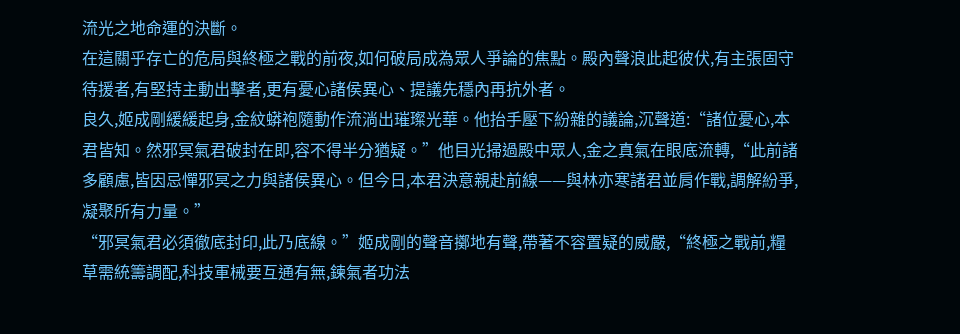流光之地命運的決斷。
在這關乎存亡的危局與終極之戰的前夜,如何破局成為眾人爭論的焦點。殿內聲浪此起彼伏,有主張固守待援者,有堅持主動出擊者,更有憂心諸侯異心、提議先穩內再抗外者。
良久,姬成剛緩緩起身,金紋蟒袍隨動作流淌出璀璨光華。他抬手壓下紛雜的議論,沉聲道:“諸位憂心,本君皆知。然邪冥氣君破封在即,容不得半分猶疑。”他目光掃過殿中眾人,金之真氣在眼底流轉,“此前諸多顧慮,皆因忌憚邪冥之力與諸侯異心。但今日,本君決意親赴前線——與林亦寒諸君並肩作戰,調解紛爭,凝聚所有力量。”
“邪冥氣君必須徹底封印,此乃底線。”姬成剛的聲音擲地有聲,帶著不容置疑的威嚴,“終極之戰前,糧草需統籌調配,科技軍械要互通有無,鍊氣者功法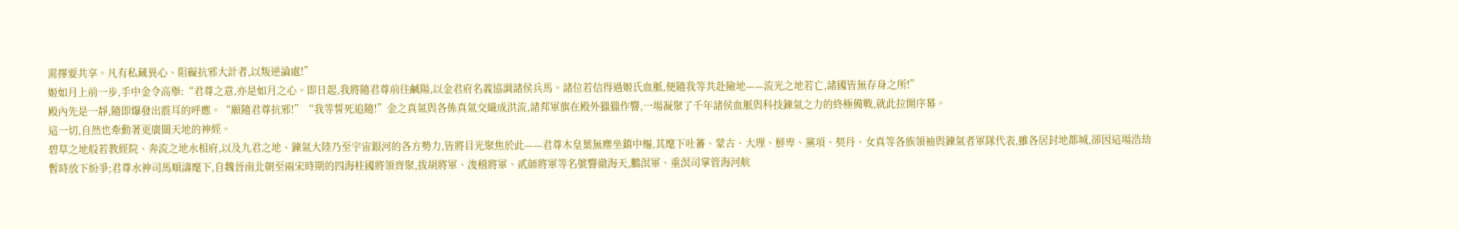需擇要共享。凡有私藏異心、阻礙抗邪大計者,以叛逆論處!”
姬如月上前一步,手中金令高舉:“君尊之意,亦是如月之心。即日起,我將隨君尊前往鹹陽,以金君府名義協調諸侯兵馬。諸位若信得過姬氏血脈,便隨我等共赴險地——流光之地若亡,諸國皆無存身之所!”
殿內先是一靜,隨即爆發出震耳的呼應。“願隨君尊抗邪!”“我等誓死追隨!”金之真氣與各係真氣交織成洪流,諸邦軍旗在殿外獵獵作響,一場凝聚了千年諸侯血脈與科技鍊氣之力的終極備戰,就此拉開序幕。
這一切,自然也牽動著更廣闊天地的神經。
碧草之地般若教經院、奔流之地水相府,以及九君之地、鍊氣大陸乃至宇宙銀河的各方勢力,皆將目光聚焦於此——君尊木皇葉無塵坐鎮中樞,其麾下吐蕃、蒙古、大理、鮮卑、黨項、契丹、女真等各族領袖與鍊氣者軍隊代表,雖各居封地都城,卻因這場浩劫暫時放下紛爭;君尊水神司馬順濤麾下,自魏晉南北朝至兩宋時期的四海柱國將領齊聚,拔胡將軍、浚稽將軍、貳師將軍等名號響徹海天,鵬溟軍、重溟司掌管海河航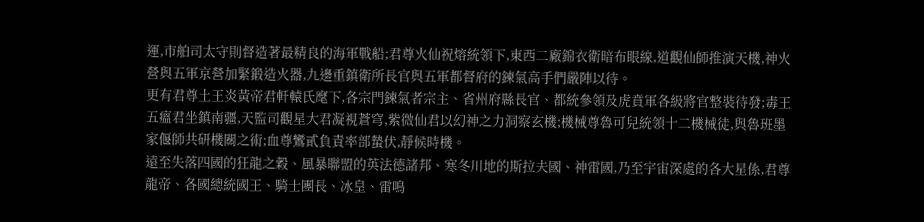運,市舶司太守則督造著最精良的海軍戰船;君尊火仙祝熔統領下,東西二廠錦衣衛暗布眼線,道觀仙師推演天機,神火營與五軍京營加緊鍛造火器,九邊重鎮衛所長官與五軍都督府的鍊氣高手們嚴陣以待。
更有君尊土王炎黃帝君軒轅氏麾下,各宗門鍊氣者宗主、省州府縣長官、都統參領及虎賁軍各級將官整裝待發;毒王五瘟君坐鎮南疆,天監司觀星大君凝視蒼穹,紫微仙君以幻神之力洞察玄機;機械尊魯可兒統領十二機械徒,與魯班墨家偃師共研機關之術;血尊鸞貳負責率部蟄伏,靜候時機。
遠至失落四國的狂龍之穀、風暴聯盟的英法德諸邦、寒冬川地的斯拉夫國、神雷國,乃至宇宙深處的各大星係,君尊龍帝、各國總統國王、騎士團長、冰皇、雷鳴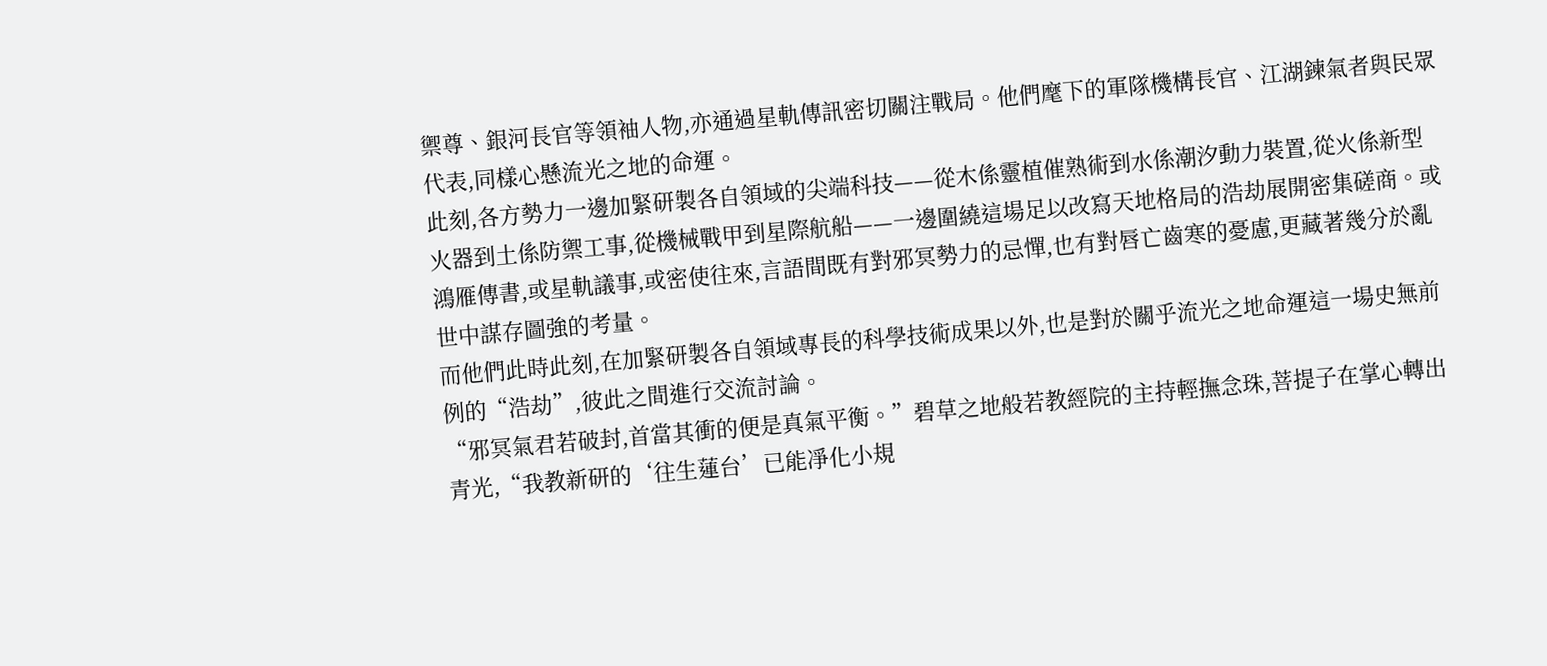禦尊、銀河長官等領袖人物,亦通過星軌傳訊密切關注戰局。他們麾下的軍隊機構長官、江湖鍊氣者與民眾代表,同樣心懸流光之地的命運。
此刻,各方勢力一邊加緊研製各自領域的尖端科技——從木係靈植催熟術到水係潮汐動力裝置,從火係新型火器到土係防禦工事,從機械戰甲到星際航船——一邊圍繞這場足以改寫天地格局的浩劫展開密集磋商。或鴻雁傳書,或星軌議事,或密使往來,言語間既有對邪冥勢力的忌憚,也有對唇亡齒寒的憂慮,更藏著幾分於亂世中謀存圖強的考量。
而他們此時此刻,在加緊研製各自領域專長的科學技術成果以外,也是對於關乎流光之地命運這一場史無前例的“浩劫”,彼此之間進行交流討論。
“邪冥氣君若破封,首當其衝的便是真氣平衡。”碧草之地般若教經院的主持輕撫念珠,菩提子在掌心轉出青光,“我教新研的‘往生蓮台’已能凈化小規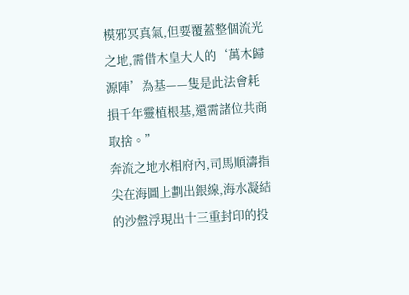模邪冥真氣,但要覆蓋整個流光之地,需借木皇大人的‘萬木歸源陣’為基——隻是此法會耗損千年靈植根基,還需諸位共商取捨。”
奔流之地水相府內,司馬順濤指尖在海圖上劃出銀線,海水凝結的沙盤浮現出十三重封印的投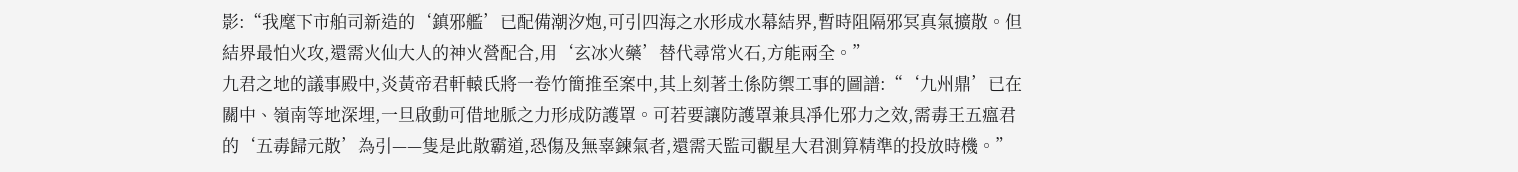影:“我麾下市舶司新造的‘鎮邪艦’已配備潮汐炮,可引四海之水形成水幕結界,暫時阻隔邪冥真氣擴散。但結界最怕火攻,還需火仙大人的神火營配合,用‘玄冰火藥’替代尋常火石,方能兩全。”
九君之地的議事殿中,炎黃帝君軒轅氏將一卷竹簡推至案中,其上刻著土係防禦工事的圖譜:“‘九州鼎’已在關中、嶺南等地深埋,一旦啟動可借地脈之力形成防護罩。可若要讓防護罩兼具凈化邪力之效,需毒王五瘟君的‘五毒歸元散’為引——隻是此散霸道,恐傷及無辜鍊氣者,還需天監司觀星大君測算精準的投放時機。”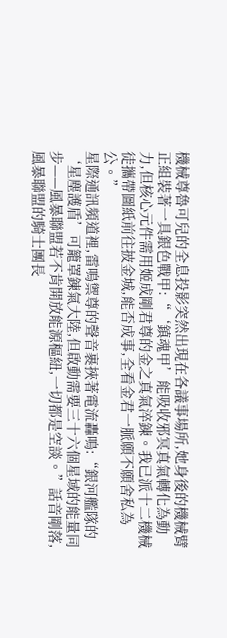機械尊魯可兒的全息投影突然出現在各議事場所,她身後的機械臂正組裝著一具銀色戰甲:“‘鎮魂甲’能吸收邪冥真氣轉化為動力,但核心元件需用姬成剛君尊的金之真氣淬鍊。我已派十二機械徒攜帶圖紙前往披金城,能否成事,全看金君一脈願不願舍私為公。”
星際通訊頻道裡,雷鳴禦尊的聲音裹挾著電流轟鳴:“銀河艦隊的‘星塵護盾’可籠罩鍊氣大陸,但啟動需要三十六個星域的能量同步——風暴聯盟若不肯開放能源樞紐,一切都是空談。”話音剛落,風暴聯盟的騎士團長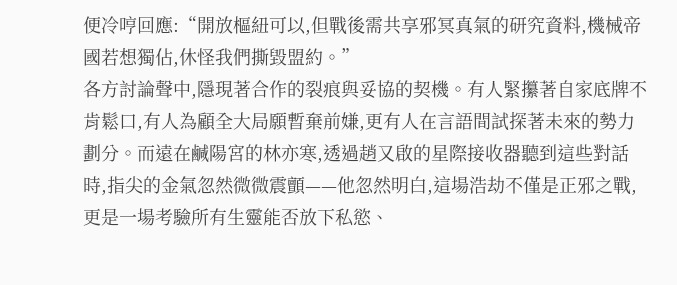便冷哼回應:“開放樞紐可以,但戰後需共享邪冥真氣的研究資料,機械帝國若想獨佔,休怪我們撕毀盟約。”
各方討論聲中,隱現著合作的裂痕與妥協的契機。有人緊攥著自家底牌不肯鬆口,有人為顧全大局願暫棄前嫌,更有人在言語間試探著未來的勢力劃分。而遠在鹹陽宮的林亦寒,透過趙又啟的星際接收器聽到這些對話時,指尖的金氣忽然微微震顫——他忽然明白,這場浩劫不僅是正邪之戰,更是一場考驗所有生靈能否放下私慾、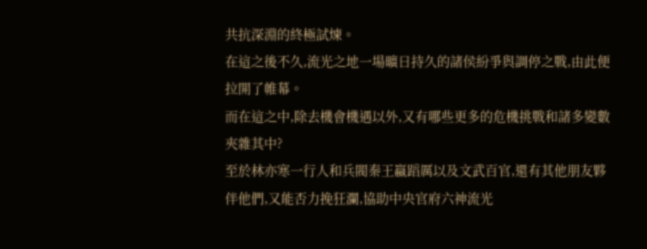共抗深淵的終極試煉。
在這之後不久,流光之地一場曠日持久的諸侯紛爭與調停之戰,由此便拉開了帷幕。
而在這之中,除去機會機遇以外,又有哪些更多的危機挑戰和諸多變數夾雜其中?
至於林亦寒一行人和兵閥秦王嬴蹈厲以及文武百官,還有其他朋友夥伴他們,又能否力挽狂瀾,協助中央官府六神流光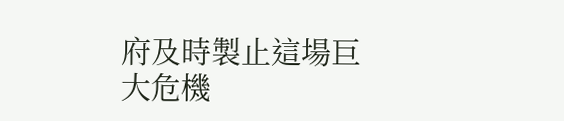府及時製止這場巨大危機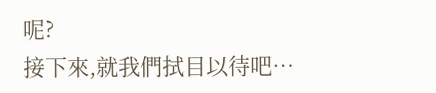呢?
接下來,就我們拭目以待吧…